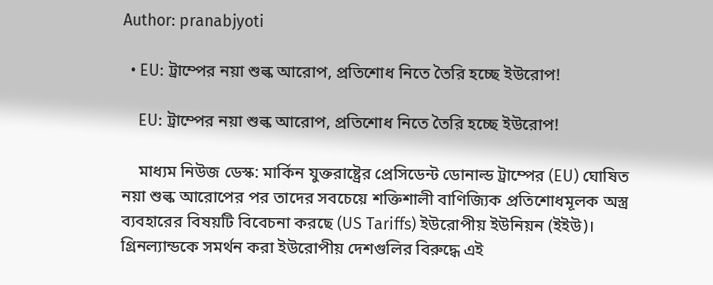Author: pranabjyoti

  • EU: ট্রাম্পের নয়া শুল্ক আরোপ, প্রতিশোধ নিতে তৈরি হচ্ছে ইউরোপ!

    EU: ট্রাম্পের নয়া শুল্ক আরোপ, প্রতিশোধ নিতে তৈরি হচ্ছে ইউরোপ!

    মাধ্যম নিউজ ডেস্ক: মার্কিন যুক্তরাষ্ট্রের প্রেসিডেন্ট ডোনাল্ড ট্রাম্পের (EU) ঘোষিত নয়া শুল্ক আরোপের পর তাদের সবচেয়ে শক্তিশালী বাণিজ্যিক প্রতিশোধমূলক অস্ত্র ব্যবহারের বিষয়টি বিবেচনা করছে (US Tariffs) ইউরোপীয় ইউনিয়ন (ইইউ)। গ্রিনল্যান্ডকে সমর্থন করা ইউরোপীয় দেশগুলির বিরুদ্ধে এই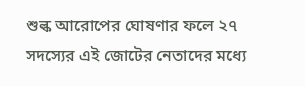শুল্ক আরোপের ঘোষণার ফলে ২৭ সদস্যের এই জোটের নেতাদের মধ্যে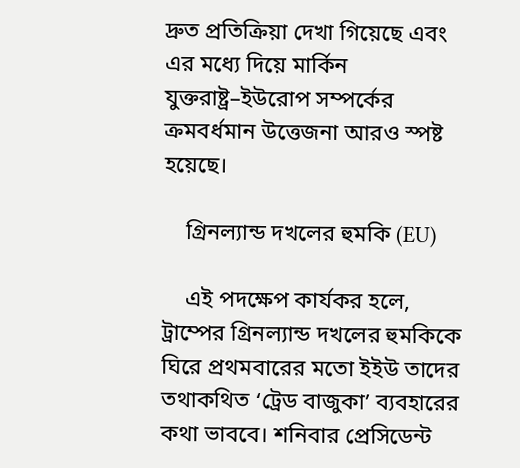দ্রুত প্রতিক্রিয়া দেখা গিয়েছে এবং এর মধ্যে দিয়ে মার্কিন যুক্তরাষ্ট্র–ইউরোপ সম্পর্কের ক্রমবর্ধমান উত্তেজনা আরও স্পষ্ট হয়েছে।

    গ্রিনল্যান্ড দখলের হুমকি (EU)

    এই পদক্ষেপ কার্যকর হলে, ট্রাম্পের গ্রিনল্যান্ড দখলের হুমকিকে ঘিরে প্রথমবারের মতো ইইউ তাদের তথাকথিত ‘ট্রেড বাজুকা’ ব্যবহারের কথা ভাববে। শনিবার প্রেসিডেন্ট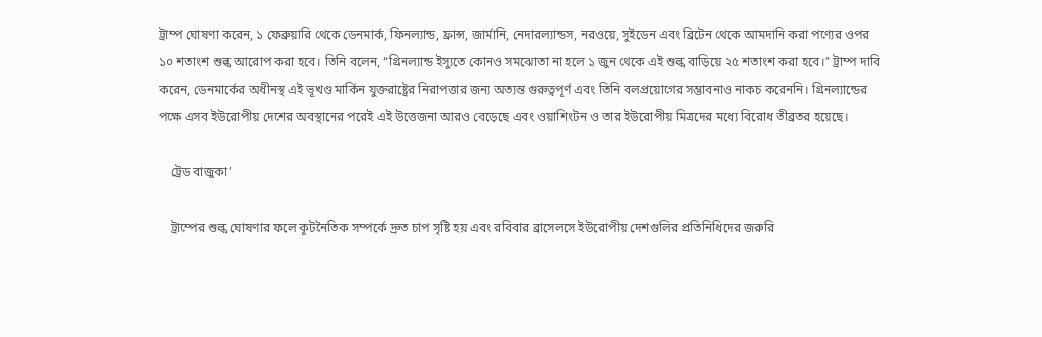ট্রাম্প ঘোষণা করেন, ১ ফেব্রুয়ারি থেকে ডেনমার্ক, ফিনল্যান্ড, ফ্রান্স, জার্মানি, নেদারল্যান্ডস, নরওয়ে, সুইডেন এবং ব্রিটেন থেকে আমদানি করা পণ্যের ওপর ১০ শতাংশ শুল্ক আরোপ করা হবে। তিনি বলেন, “গ্রিনল্যান্ড ইস্যুতে কোনও সমঝোতা না হলে ১ জুন থেকে এই শুল্ক বাড়িয়ে ২৫ শতাংশ করা হবে।” ট্রাম্প দাবি করেন, ডেনমার্কের অধীনস্থ এই ভূখণ্ড মার্কিন যুক্তরাষ্ট্রের নিরাপত্তার জন্য অত্যন্ত গুরুত্বপূর্ণ এবং তিনি বলপ্রয়োগের সম্ভাবনাও নাকচ করেননি। গ্রিনল্যান্ডের পক্ষে এসব ইউরোপীয় দেশের অবস্থানের পরেই এই উত্তেজনা আরও বেড়েছে এবং ওয়াশিংটন ও তার ইউরোপীয় মিত্রদের মধ্যে বিরোধ তীব্রতর হয়েছে।

    ট্রেড বাজুকা’

    ট্রাম্পের শুল্ক ঘোষণার ফলে কূটনৈতিক সম্পর্কে দ্রুত চাপ সৃষ্টি হয় এবং রবিবার ব্রাসেলসে ইউরোপীয় দেশগুলির প্রতিনিধিদের জরুরি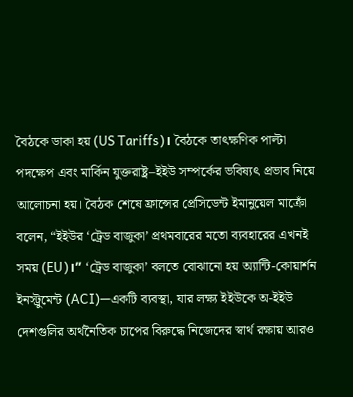বৈঠকে ডাকা হয় (US Tariffs)। বৈঠকে তাৎক্ষণিক পাল্টা পদক্ষেপ এবং মার্কিন যুক্তরাষ্ট্র–ইইউ সম্পর্কের ভবিষ্যৎ প্রভাব নিয়ে আলোচনা হয়। বৈঠক শেষে ফ্রান্সের প্রেসিডেন্ট ইমানুয়েল মাক্রোঁ বলেন, “ইইউর ‘ট্রেড বাজুকা’ প্রথমবারের মতো ব্যবহারের এখনই সময় (EU)।” ‘ট্রেড বাজুকা’ বলতে বোঝানো হয় অ্যান্টি-কোয়ার্শন ইনস্ট্রুমেন্ট (ACI)—একটি ব্যবস্থা, যার লক্ষ্য ইইউকে অ-ইইউ দেশগুলির অর্থনৈতিক চাপের বিরুদ্ধে নিজেদের স্বার্থ রক্ষায় আরও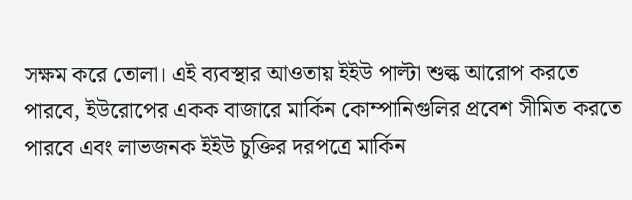সক্ষম করে তোলা। এই ব্যবস্থার আওতায় ইইউ পাল্টা শুল্ক আরোপ করতে পারবে, ইউরোপের একক বাজারে মার্কিন কোম্পানিগুলির প্রবেশ সীমিত করতে পারবে এবং লাভজনক ইইউ চুক্তির দরপত্রে মার্কিন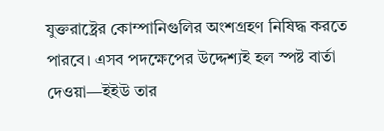যুক্তরাষ্ট্রের কোম্পানিগুলির অংশগ্রহণ নিষিদ্ধ করতে পারবে। এসব পদক্ষেপের উদ্দেশ্যই হল স্পষ্ট বার্তা দেওয়া—ইইউ তার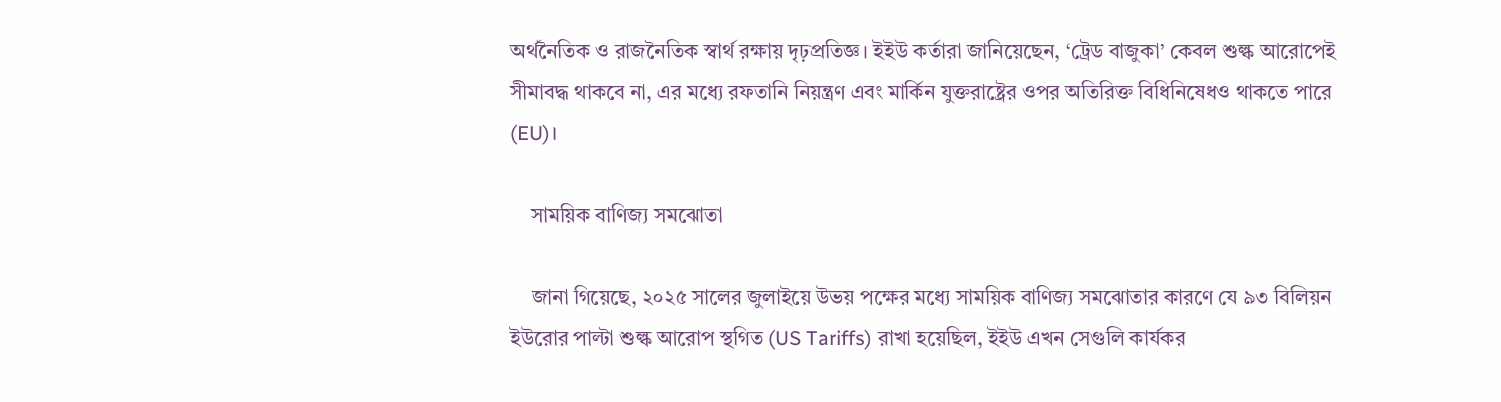অর্থনৈতিক ও রাজনৈতিক স্বার্থ রক্ষায় দৃঢ়প্রতিজ্ঞ। ইইউ কর্তারা জানিয়েছেন, ‘ট্রেড বাজুকা’ কেবল শুল্ক আরোপেই সীমাবদ্ধ থাকবে না, এর মধ্যে রফতানি নিয়ন্ত্রণ এবং মার্কিন যুক্তরাষ্ট্রের ওপর অতিরিক্ত বিধিনিষেধও থাকতে পারে (EU)।

    সাময়িক বাণিজ্য সমঝোতা

    জানা গিয়েছে, ২০২৫ সালের জুলাইয়ে উভয় পক্ষের মধ্যে সাময়িক বাণিজ্য সমঝোতার কারণে যে ৯৩ বিলিয়ন ইউরোর পাল্টা শুল্ক আরোপ স্থগিত (US Tariffs) রাখা হয়েছিল, ইইউ এখন সেগুলি কার্যকর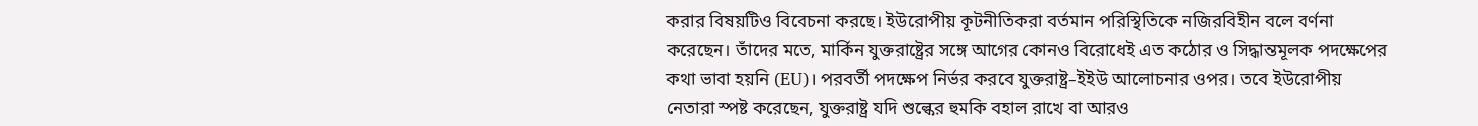করার বিষয়টিও বিবেচনা করছে। ইউরোপীয় কূটনীতিকরা বর্তমান পরিস্থিতিকে নজিরবিহীন বলে বর্ণনা করেছেন। তাঁদের মতে, মার্কিন যুক্তরাষ্ট্রের সঙ্গে আগের কোনও বিরোধেই এত কঠোর ও সিদ্ধান্তমূলক পদক্ষেপের কথা ভাবা হয়নি (EU)। পরবর্তী পদক্ষেপ নির্ভর করবে যুক্তরাষ্ট্র–ইইউ আলোচনার ওপর। তবে ইউরোপীয় নেতারা স্পষ্ট করেছেন, যুক্তরাষ্ট্র যদি শুল্কের হুমকি বহাল রাখে বা আরও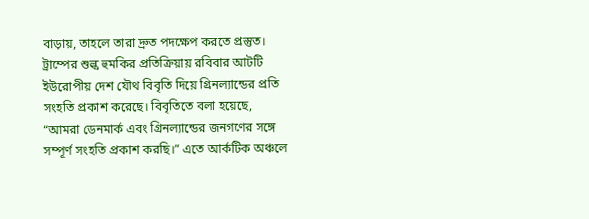বাড়ায়, তাহলে তারা দ্রুত পদক্ষেপ করতে প্রস্তুত। ট্রাম্পের শুল্ক হুমকির প্রতিক্রিয়ায় রবিবার আটটি ইউরোপীয় দেশ যৌথ বিবৃতি দিয়ে গ্রিনল্যান্ডের প্রতি সংহতি প্রকাশ করেছে। বিবৃতিতে বলা হয়েছে, “আমরা ডেনমার্ক এবং গ্রিনল্যান্ডের জনগণের সঙ্গে সম্পূর্ণ সংহতি প্রকাশ করছি।” এতে আর্কটিক অঞ্চলে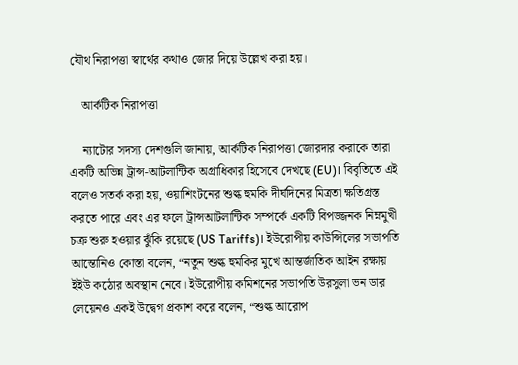যৌথ নিরাপত্তা স্বার্থের কথাও জোর দিয়ে উল্লেখ করা হয়।

    আর্কটিক নিরাপত্তা

    ন্যাটোর সদস্য দেশগুলি জানায়, আর্কটিক নিরাপত্তা জোরদার করাকে তারা একটি অভিন্ন ট্রান্স-আটলান্টিক অগ্রাধিকার হিসেবে দেখছে (EU)। বিবৃতিতে এই বলেও সতর্ক করা হয়, ওয়াশিংটনের শুল্ক হুমকি দীর্ঘদিনের মিত্রতা ক্ষতিগ্রস্ত করতে পারে এবং এর ফলে ট্রান্সআটলান্টিক সম্পর্কে একটি বিপজ্জনক নিম্নমুখী চক্র শুরু হওয়ার ঝুঁকি রয়েছে (US Tariffs)। ইউরোপীয় কাউন্সিলের সভাপতি আন্তোনিও কোস্তা বলেন, “নতুন শুল্ক হুমকির মুখে আন্তর্জাতিক আইন রক্ষায় ইইউ কঠোর অবস্থান নেবে। ইউরোপীয় কমিশনের সভাপতি উরসুলা ভন ডার লেয়েনও একই উদ্বেগ প্রকাশ করে বলেন, “শুল্ক আরোপ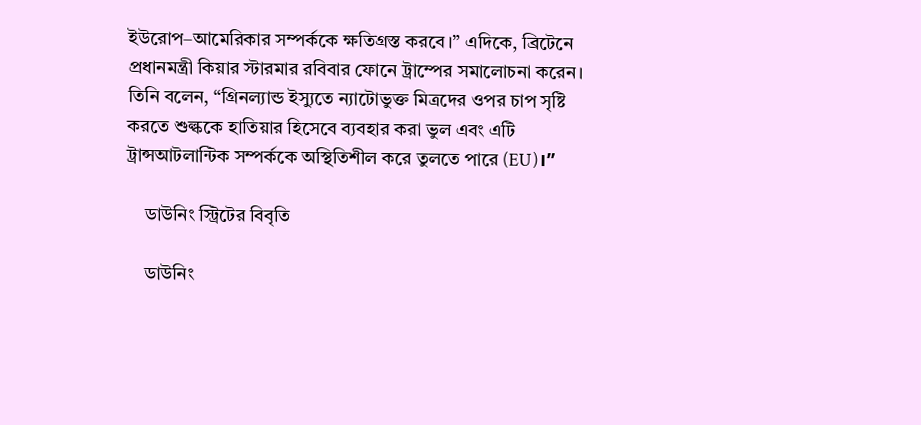ইউরোপ–আমেরিকার সম্পর্ককে ক্ষতিগ্রস্ত করবে।” এদিকে, ব্রিটেনে প্রধানমন্ত্রী কিয়ার স্টারমার রবিবার ফোনে ট্রাম্পের সমালোচনা করেন। তিনি বলেন, “গ্রিনল্যান্ড ইস্যুতে ন্যাটোভুক্ত মিত্রদের ওপর চাপ সৃষ্টি করতে শুল্ককে হাতিয়ার হিসেবে ব্যবহার করা ভুল এবং এটি ট্রান্সআটলান্টিক সম্পর্ককে অস্থিতিশীল করে তুলতে পারে (EU)।”

    ডাউনিং স্ট্রিটের বিবৃতি

    ডাউনিং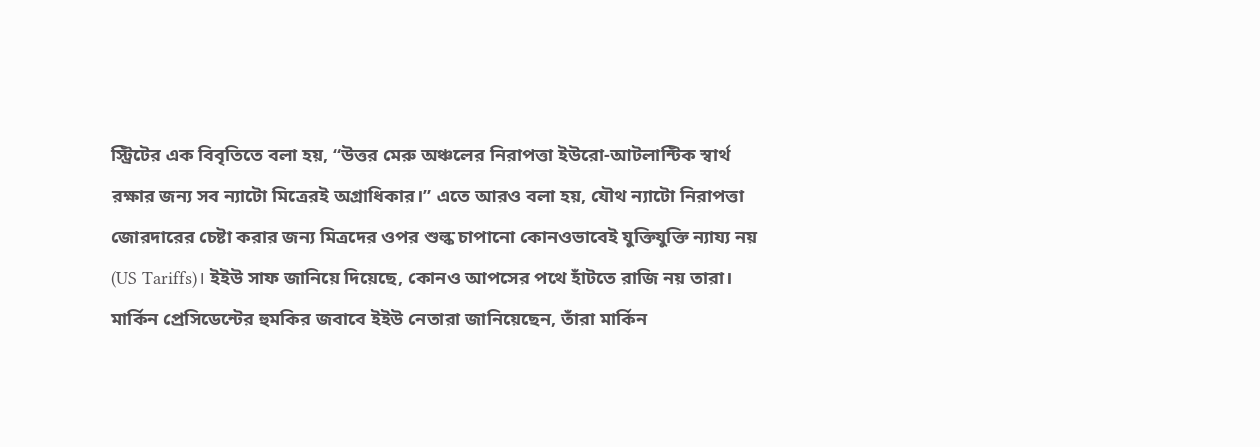স্ট্রিটের এক বিবৃতিতে বলা হয়, “উত্তর মেরু অঞ্চলের নিরাপত্তা ইউরো-আটলান্টিক স্বার্থ রক্ষার জন্য সব ন্যাটো মিত্রেরই অগ্রাধিকার।” এতে আরও বলা হয়, যৌথ ন্যাটো নিরাপত্তা জোরদারের চেষ্টা করার জন্য মিত্রদের ওপর শুল্ক চাপানো কোনওভাবেই যুক্তিযুক্তি ন্যায্য নয় (US Tariffs)। ইইউ সাফ জানিয়ে দিয়েছে, কোনও আপসের পথে হাঁটতে রাজি নয় তারা। মার্কিন প্রেসিডেন্টের হুমকির জবাবে ইইউ নেতারা জানিয়েছেন, তাঁরা মার্কিন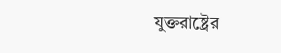যুক্তরাষ্ট্রের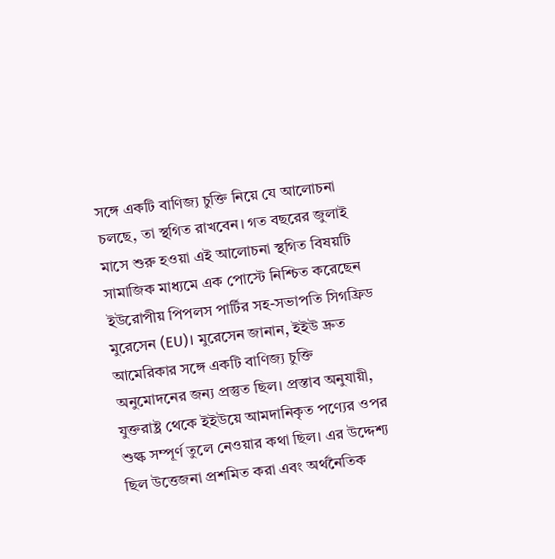সঙ্গে একটি বাণিজ্য চুক্তি নিয়ে যে আলোচনা চলছে, তা স্থগিত রাখবেন। গত বছরের জুলাই মাসে শুরু হওয়া এই আলোচনা স্থগিত বিষয়টি সামাজিক মাধ্যমে এক পোস্টে নিশ্চিত করেছেন ইউরোপীয় পিপলস পার্টির সহ-সভাপতি সিগফ্রিড মুরেসেন (EU)। মুরেসেন জানান, ইইউ দ্রুত আমেরিকার সঙ্গে একটি বাণিজ্য চুক্তি অনুমোদনের জন্য প্রস্তুত ছিল। প্রস্তাব অনুযায়ী, যুক্তরাষ্ট্র থেকে ইইউয়ে আমদানিকৃত পণ্যের ওপর শুল্ক সম্পূর্ণ তুলে নেওয়ার কথা ছিল। এর উদ্দেশ্য ছিল উত্তেজনা প্রশমিত করা এবং অর্থনৈতিক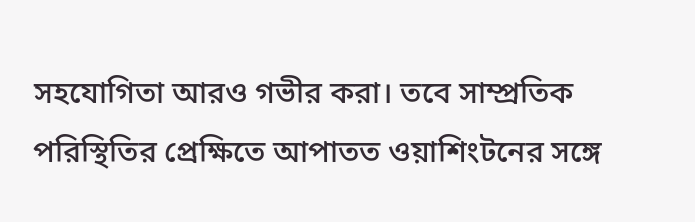সহযোগিতা আরও গভীর করা। তবে সাম্প্রতিক পরিস্থিতির প্রেক্ষিতে আপাতত ওয়াশিংটনের সঙ্গে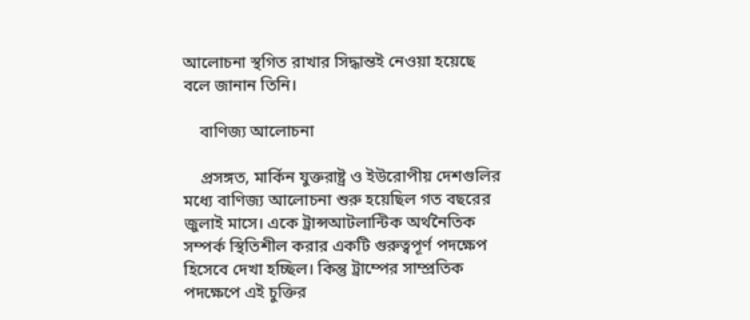আলোচনা স্থগিত রাখার সিদ্ধান্তই নেওয়া হয়েছে বলে জানান তিনি।

    বাণিজ্য আলোচনা

    প্রসঙ্গত, মার্কিন যুক্তরাষ্ট্র ও ইউরোপীয় দেশগুলির মধ্যে বাণিজ্য আলোচনা শুরু হয়েছিল গত বছরের জুলাই মাসে। একে ট্রান্সআটলান্টিক অর্থনৈতিক সম্পর্ক স্থিতিশীল করার একটি গুরুত্বপূর্ণ পদক্ষেপ হিসেবে দেখা হচ্ছিল। কিন্তু ট্রাম্পের সাম্প্রতিক পদক্ষেপে এই চুক্তির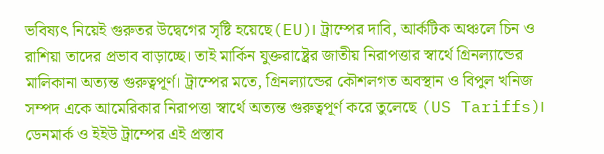ভবিষ্যৎ নিয়েই গুরুতর উদ্বেগের সৃষ্টি হয়েছে(EU)। ট্রাম্পের দাবি, আর্কটিক অঞ্চলে চিন ও রাশিয়া তাদের প্রভাব বাড়াচ্ছে। তাই মার্কিন যুক্তরাষ্ট্রের জাতীয় নিরাপত্তার স্বার্থে গ্রিনল্যান্ডের মালিকানা অত্যন্ত গুরুত্বপূর্ণ। ট্রাম্পের মতে, গ্রিনল্যান্ডের কৌশলগত অবস্থান ও বিপুল খনিজ সম্পদ একে আমেরিকার নিরাপত্তা স্বার্থে অত্যন্ত গুরুত্বপূর্ণ করে তুলেছে (US Tariffs)। ডেনমার্ক ও ইইউ ট্রাম্পের এই প্রস্তাব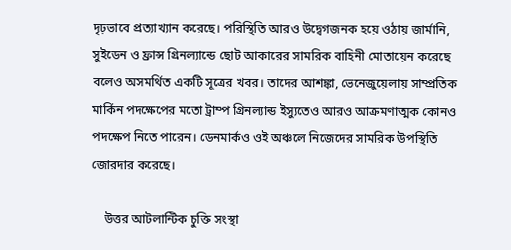দৃঢ়ভাবে প্রত্যাখ্যান করেছে। পরিস্থিতি আরও উদ্বেগজনক হয়ে ওঠায় জার্মানি, সুইডেন ও ফ্রান্স গ্রিনল্যান্ডে ছোট আকারের সামরিক বাহিনী মোতায়েন করেছে বলেও অসমর্থিত একটি সূত্রের খবর। তাদের আশঙ্কা, ভেনেজুয়েলায় সাম্প্রতিক মার্কিন পদক্ষেপের মতো ট্রাম্প গ্রিনল্যান্ড ইস্যুতেও আরও আক্রমণাত্মক কোনও পদক্ষেপ নিতে পারেন। ডেনমার্কও ওই অঞ্চলে নিজেদের সামরিক উপস্থিতি জোরদার করেছে।

    উত্তর আটলান্টিক চুক্তি সংস্থা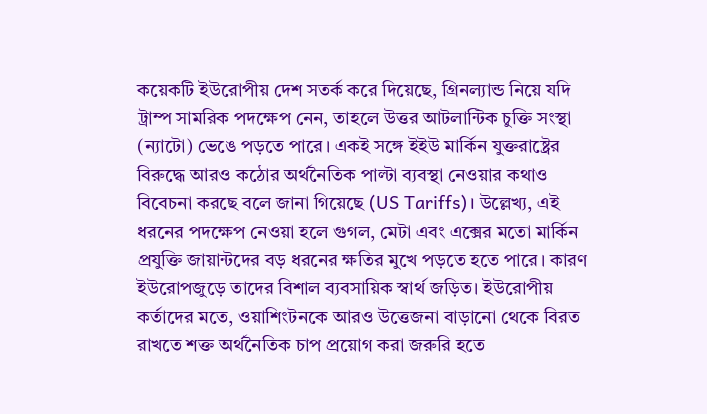কয়েকটি ইউরোপীয় দেশ সতর্ক করে দিয়েছে, গ্রিনল্যান্ড নিয়ে যদি ট্রাম্প সামরিক পদক্ষেপ নেন, তাহলে উত্তর আটলান্টিক চুক্তি সংস্থা (ন্যাটো) ভেঙে পড়তে পারে। একই সঙ্গে ইইউ মার্কিন যুক্তরাষ্ট্রের বিরুদ্ধে আরও কঠোর অর্থনৈতিক পাল্টা ব্যবস্থা নেওয়ার কথাও বিবেচনা করছে বলে জানা গিয়েছে (US Tariffs)। উল্লেখ্য, এই ধরনের পদক্ষেপ নেওয়া হলে গুগল, মেটা এবং এক্সের মতো মার্কিন প্রযুক্তি জায়ান্টদের বড় ধরনের ক্ষতির মুখে পড়তে হতে পারে। কারণ ইউরোপজুড়ে তাদের বিশাল ব্যবসায়িক স্বার্থ জড়িত। ইউরোপীয় কর্তাদের মতে, ওয়াশিংটনকে আরও উত্তেজনা বাড়ানো থেকে বিরত রাখতে শক্ত অর্থনৈতিক চাপ প্রয়োগ করা জরুরি হতে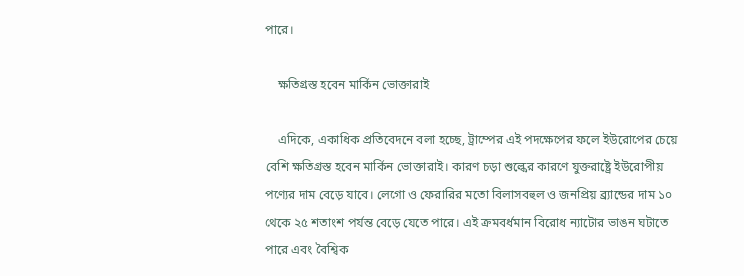পারে।

    ক্ষতিগ্রস্ত হবেন মার্কিন ভোক্তারাই

    এদিকে, একাধিক প্রতিবেদনে বলা হচ্ছে, ট্রাম্পের এই পদক্ষেপের ফলে ইউরোপের চেয়ে বেশি ক্ষতিগ্রস্ত হবেন মার্কিন ভোক্তারাই। কারণ চড়া শুল্কের কারণে যুক্তরাষ্ট্রে ইউরোপীয় পণ্যের দাম বেড়ে যাবে। লেগো ও ফেরারির মতো বিলাসবহুল ও জনপ্রিয় ব্র্যান্ডের দাম ১০ থেকে ২৫ শতাংশ পর্যন্ত বেড়ে যেতে পারে। এই ক্রমবর্ধমান বিরোধ ন্যাটোর ভাঙন ঘটাতে পারে এবং বৈশ্বিক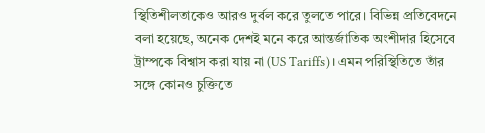স্থিতিশীলতাকেও আরও দুর্বল করে তুলতে পারে। বিভিন্ন প্রতিবেদনে বলা হয়েছে, অনেক দেশই মনে করে আন্তর্জাতিক অংশীদার হিসেবে ট্রাম্পকে বিশ্বাস করা যায় না (US Tariffs)। এমন পরিস্থিতিতে তাঁর সঙ্গে কোনও চুক্তিতে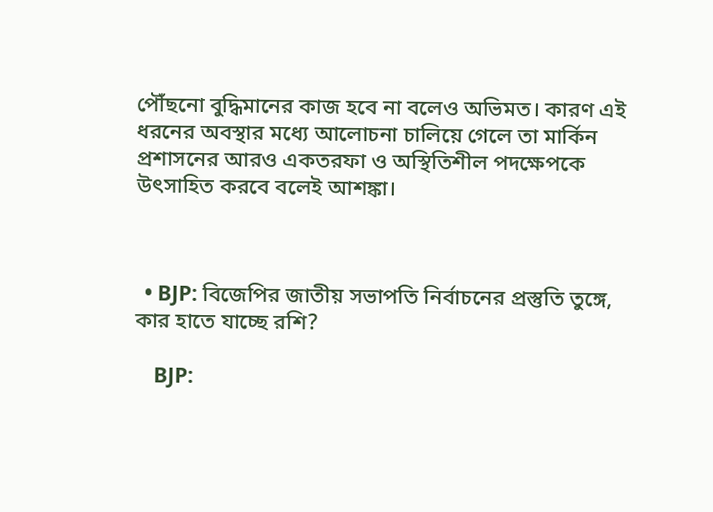পৌঁছনো বুদ্ধিমানের কাজ হবে না বলেও অভিমত। কারণ এই ধরনের অবস্থার মধ্যে আলোচনা চালিয়ে গেলে তা মার্কিন প্রশাসনের আরও একতরফা ও অস্থিতিশীল পদক্ষেপকে উৎসাহিত করবে বলেই আশঙ্কা।



  • BJP: বিজেপির জাতীয় সভাপতি নির্বাচনের প্রস্তুতি তুঙ্গে, কার হাতে যাচ্ছে রশি?

    BJP: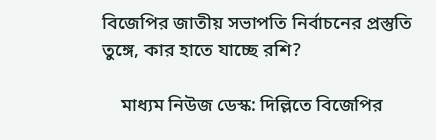বিজেপির জাতীয় সভাপতি নির্বাচনের প্রস্তুতি তুঙ্গে, কার হাতে যাচ্ছে রশি?

    মাধ্যম নিউজ ডেস্ক: দিল্লিতে বিজেপির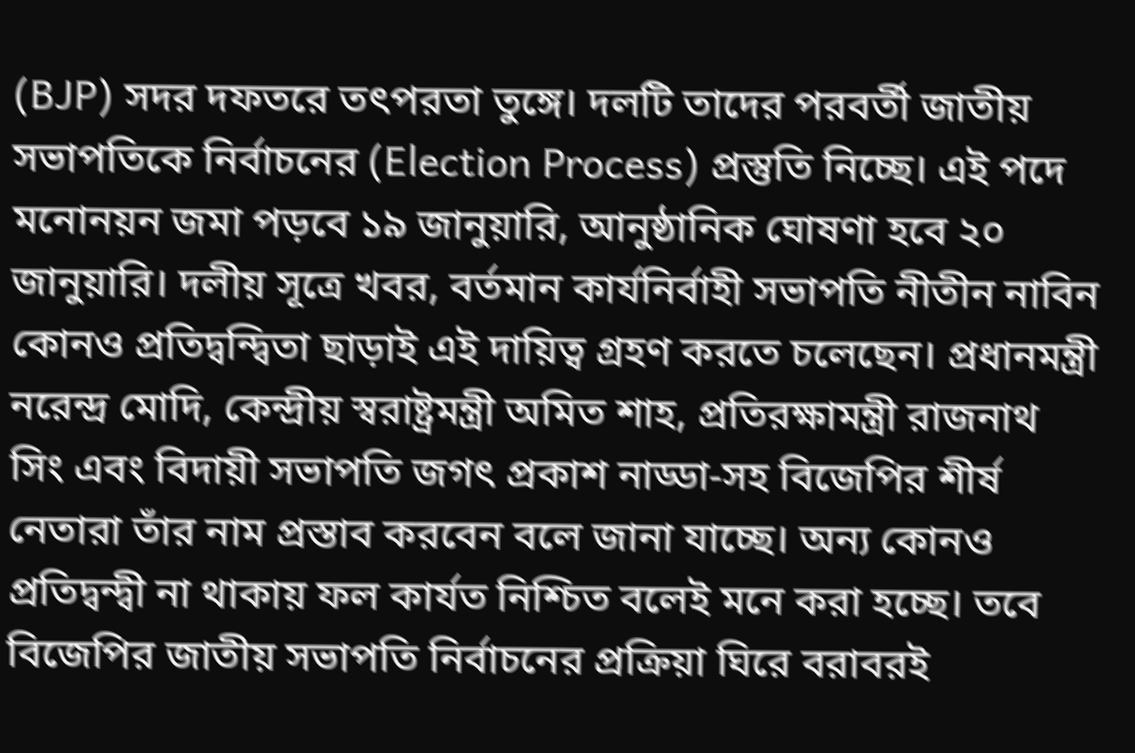(BJP) সদর দফতরে তৎপরতা তুঙ্গে। দলটি তাদের পরবর্তী জাতীয় সভাপতিকে নির্বাচনের (Election Process) প্রস্তুতি নিচ্ছে। এই পদে মনোনয়ন জমা পড়বে ১৯ জানুয়ারি, আনুষ্ঠানিক ঘোষণা হবে ২০ জানুয়ারি। দলীয় সূত্রে খবর, বর্তমান কার্যনির্বাহী সভাপতি নীতীন নাবিন কোনও প্রতিদ্বন্দ্বিতা ছাড়াই এই দায়িত্ব গ্রহণ করতে চলেছেন। প্রধানমন্ত্রী নরেন্দ্র মোদি, কেন্দ্রীয় স্বরাষ্ট্রমন্ত্রী অমিত শাহ, প্রতিরক্ষামন্ত্রী রাজনাথ সিং এবং বিদায়ী সভাপতি জগৎ প্রকাশ নাড্ডা-সহ বিজেপির শীর্ষ নেতারা তাঁর নাম প্রস্তাব করবেন বলে জানা যাচ্ছে। অন্য কোনও প্রতিদ্বন্দ্বী না থাকায় ফল কার্যত নিশ্চিত বলেই মনে করা হচ্ছে। তবে বিজেপির জাতীয় সভাপতি নির্বাচনের প্রক্রিয়া ঘিরে বরাবরই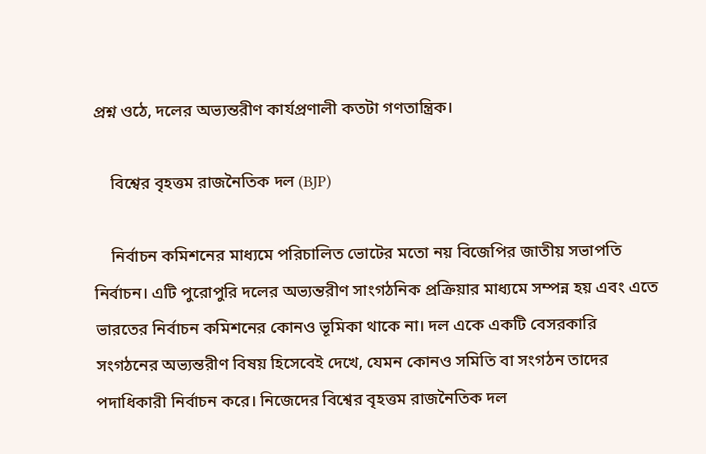প্রশ্ন ওঠে, দলের অভ্যন্তরীণ কার্যপ্রণালী কতটা গণতান্ত্রিক।

    বিশ্বের বৃহত্তম রাজনৈতিক দল (BJP)

    নির্বাচন কমিশনের মাধ্যমে পরিচালিত ভোটের মতো নয় বিজেপির জাতীয় সভাপতি নির্বাচন। এটি পুরোপুরি দলের অভ্যন্তরীণ সাংগঠনিক প্রক্রিয়ার মাধ্যমে সম্পন্ন হয় এবং এতে ভারতের নির্বাচন কমিশনের কোনও ভূমিকা থাকে না। দল একে একটি বেসরকারি সংগঠনের অভ্যন্তরীণ বিষয় হিসেবেই দেখে, যেমন কোনও সমিতি বা সংগঠন তাদের পদাধিকারী নির্বাচন করে। নিজেদের বিশ্বের বৃহত্তম রাজনৈতিক দল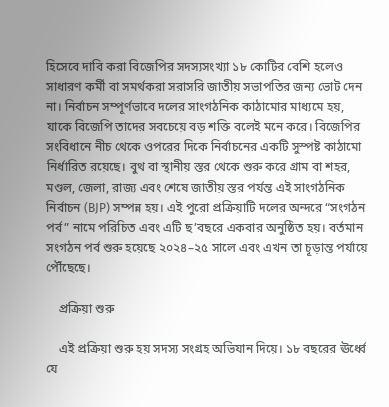হিসেবে দাবি করা বিজেপির সদস্যসংখ্যা ১৮ কোটির বেশি হলেও সাধারণ কর্মী বা সমর্থকরা সরাসরি জাতীয় সভাপতির জন্য ভোট দেন না। নির্বাচন সম্পূর্ণভাবে দলের সাংগঠনিক কাঠামোর মাধ্যমে হয়, যাকে বিজেপি তাদের সবচেয়ে বড় শক্তি বলেই মনে করে। বিজেপির সংবিধানে নীচ থেকে ওপরের দিকে নির্বাচনের একটি সুস্পষ্ট কাঠামো নির্ধারিত রয়েছে। বুথ বা স্থানীয় স্তর থেকে শুরু করে গ্রাম বা শহর, মণ্ডল, জেলা, রাজ্য এবং শেষে জাতীয় স্তর পর্যন্ত এই সাংগঠনিক নির্বাচন (BJP) সম্পন্ন হয়। এই পুরো প্রক্রিয়াটি দলের অন্দরে “সংগঠন পর্ব” নামে পরিচিত এবং এটি ছ’বছরে একবার অনুষ্ঠিত হয়। বর্তমান সংগঠন পর্ব শুরু হয়েছে ২০২৪–২৫ সালে এবং এখন তা চূড়ান্ত পর্যায়ে পৌঁছেছে।

    প্রক্রিয়া শুরু

    এই প্রক্রিয়া শুরু হয় সদস্য সংগ্রহ অভিযান দিয়ে। ১৮ বছরের ঊর্ধ্বে যে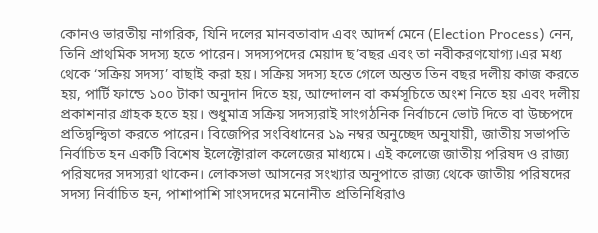কোনও ভারতীয় নাগরিক, যিনি দলের মানবতাবাদ এবং আদর্শ মেনে (Election Process) নেন, তিনি প্রাথমিক সদস্য হতে পারেন। সদস্যপদের মেয়াদ ছ’বছর এবং তা নবীকরণযোগ্য।এর মধ্য থেকে ‘সক্রিয় সদস্য’ বাছাই করা হয়। সক্রিয় সদস্য হতে গেলে অন্তত তিন বছর দলীয় কাজ করতে হয়, পার্টি ফান্ডে ১০০ টাকা অনুদান দিতে হয়, আন্দোলন বা কর্মসূচিতে অংশ নিতে হয় এবং দলীয় প্রকাশনার গ্রাহক হতে হয়। শুধুমাত্র সক্রিয় সদস্যরাই সাংগঠনিক নির্বাচনে ভোট দিতে বা উচ্চপদে প্রতিদ্বন্দ্বিতা করতে পারেন। বিজেপির সংবিধানের ১৯ নম্বর অনুচ্ছেদ অনুযায়ী, জাতীয় সভাপতি নির্বাচিত হন একটি বিশেষ ইলেক্টোরাল কলেজের মাধ্যমে। এই কলেজে জাতীয় পরিষদ ও রাজ্য পরিষদের সদস্যরা থাকেন। লোকসভা আসনের সংখ্যার অনুপাতে রাজ্য থেকে জাতীয় পরিষদের সদস্য নির্বাচিত হন, পাশাপাশি সাংসদদের মনোনীত প্রতিনিধিরাও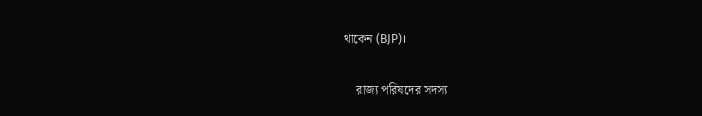থাকেন (BJP)।

    রাজ্য পরিষদের সদস্য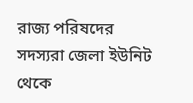রাজ্য পরিষদের সদস্যরা জেলা ইউনিট থেকে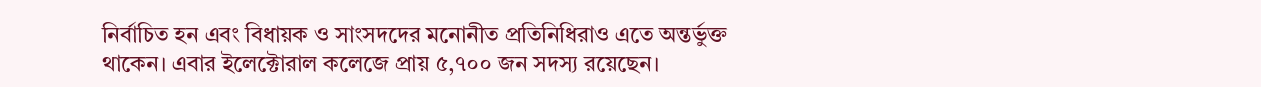নির্বাচিত হন এবং বিধায়ক ও সাংসদদের মনোনীত প্রতিনিধিরাও এতে অন্তর্ভুক্ত থাকেন। এবার ইলেক্টোরাল কলেজে প্রায় ৫,৭০০ জন সদস্য রয়েছেন।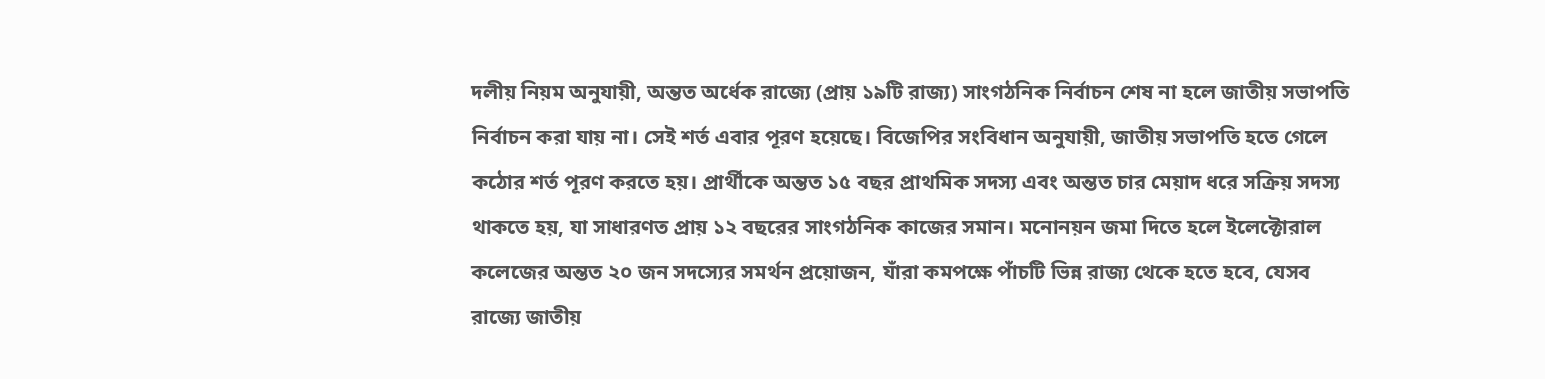দলীয় নিয়ম অনুযায়ী, অন্তত অর্ধেক রাজ্যে (প্রায় ১৯টি রাজ্য) সাংগঠনিক নির্বাচন শেষ না হলে জাতীয় সভাপতি নির্বাচন করা যায় না। সেই শর্ত এবার পূরণ হয়েছে। বিজেপির সংবিধান অনুযায়ী, জাতীয় সভাপতি হতে গেলে কঠোর শর্ত পূরণ করতে হয়। প্রার্থীকে অন্তত ১৫ বছর প্রাথমিক সদস্য এবং অন্তত চার মেয়াদ ধরে সক্রিয় সদস্য থাকতে হয়, যা সাধারণত প্রায় ১২ বছরের সাংগঠনিক কাজের সমান। মনোনয়ন জমা দিতে হলে ইলেক্টোরাল কলেজের অন্তত ২০ জন সদস্যের সমর্থন প্রয়োজন, যাঁরা কমপক্ষে পাঁচটি ভিন্ন রাজ্য থেকে হতে হবে, যেসব রাজ্যে জাতীয়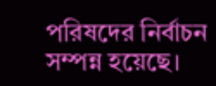পরিষদের নির্বাচন সম্পন্ন হয়েছে।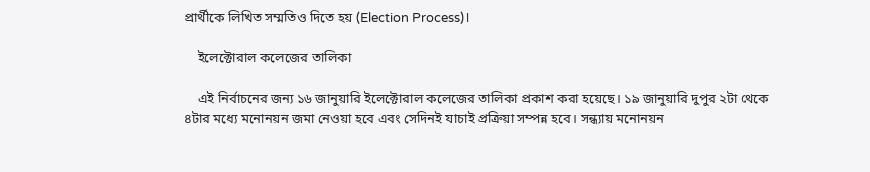প্রার্থীকে লিখিত সম্মতিও দিতে হয় (Election Process)।

    ইলেক্টোরাল কলেজের তালিকা

    এই নির্বাচনের জন্য ১৬ জানুয়ারি ইলেক্টোরাল কলেজের তালিকা প্রকাশ করা হয়েছে। ১৯ জানুয়ারি দুপুর ২টা থেকে ৪টার মধ্যে মনোনয়ন জমা নেওয়া হবে এবং সেদিনই যাচাই প্রক্রিয়া সম্পন্ন হবে। সন্ধ্যায় মনোনয়ন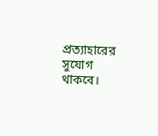প্রত্যাহারের সুযোগ থাকবে।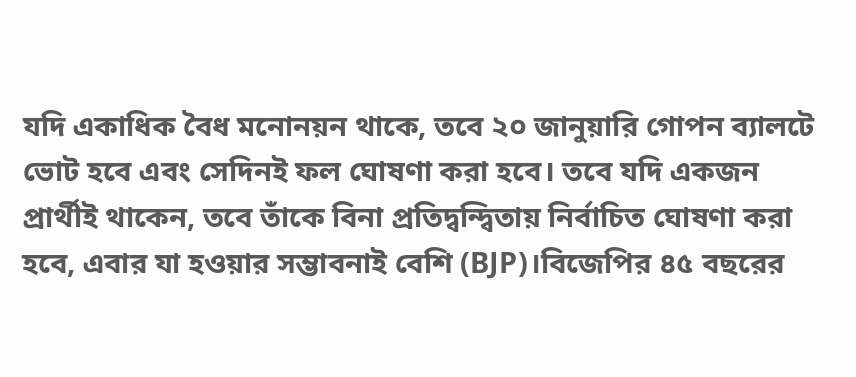যদি একাধিক বৈধ মনোনয়ন থাকে, তবে ২০ জানুয়ারি গোপন ব্যালটে ভোট হবে এবং সেদিনই ফল ঘোষণা করা হবে। তবে যদি একজন প্রার্থীই থাকেন, তবে তাঁকে বিনা প্রতিদ্বন্দ্বিতায় নির্বাচিত ঘোষণা করা হবে, এবার যা হওয়ার সম্ভাবনাই বেশি (BJP)।বিজেপির ৪৫ বছরের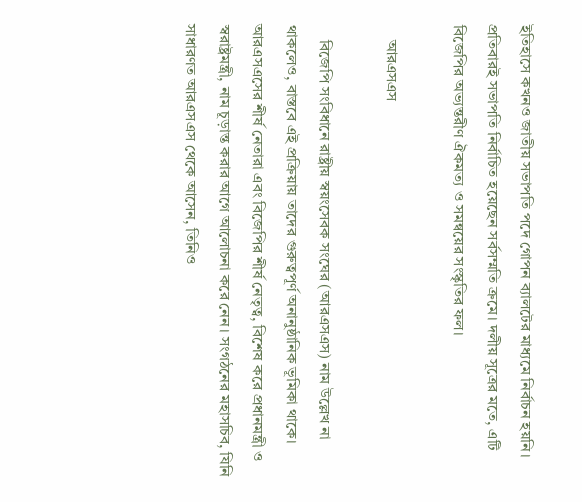ইতিহাসে কখনও জাতীয় সভাপতি পদে গোপন ব্যালটের মাধ্যমে নির্বাচন হয়নি। প্রতিবারই সভাপতি নির্বাচিত হয়েছেন সর্বসম্মতি ক্রমে। দলীয় সূত্রের মতে, এটি বিজেপির অভ্যন্তরীণ ঐকমত্য ও সমন্বয়ের সংস্কৃতির ফল।

    আরএসএস

    বিজেপি সংবিধানে রাষ্ট্রীয় স্বয়ংসেবক সংঘের (আরএসএস) নাম উল্লেখ না থাকলেও, বাস্তবে এই প্রক্রিয়ায় তাদের গুরুত্বপূর্ণ অনানুষ্ঠানিক ভূমিকা থাকে। আরএসএসের শীর্ষ নেতারা এবং বিজেপির শীর্ষ নেতৃত্ব, বিশেষ করে প্রধানমন্ত্রী ও স্বরাষ্ট্রমন্ত্রী, নাম চূড়ান্ত করার আগে আলোচনা করে নেন। সংগঠনের মহাসচিব, যিনি সাধারণত আরএসএস থেকে আসেন, তিনিও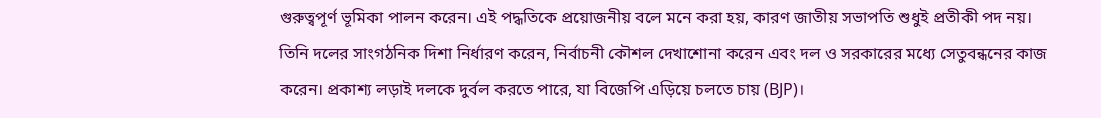গুরুত্বপূর্ণ ভূমিকা পালন করেন। এই পদ্ধতিকে প্রয়োজনীয় বলে মনে করা হয়, কারণ জাতীয় সভাপতি শুধুই প্রতীকী পদ নয়। তিনি দলের সাংগঠনিক দিশা নির্ধারণ করেন, নির্বাচনী কৌশল দেখাশোনা করেন এবং দল ও সরকারের মধ্যে সেতুবন্ধনের কাজ করেন। প্রকাশ্য লড়াই দলকে দুর্বল করতে পারে, যা বিজেপি এড়িয়ে চলতে চায় (BJP)।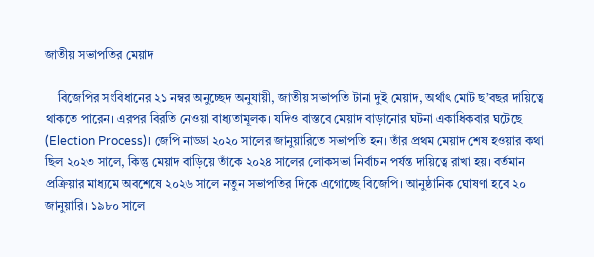জাতীয় সভাপতির মেয়াদ

    বিজেপির সংবিধানের ২১ নম্বর অনুচ্ছেদ অনুযায়ী, জাতীয় সভাপতি টানা দুই মেয়াদ, অর্থাৎ মোট ছ’বছর দায়িত্বে থাকতে পারেন। এরপর বিরতি নেওয়া বাধ্যতামূলক। যদিও বাস্তবে মেয়াদ বাড়ানোর ঘটনা একাধিকবার ঘটেছে (Election Process)। জেপি নাড্ডা ২০২০ সালের জানুয়ারিতে সভাপতি হন। তাঁর প্রথম মেয়াদ শেষ হওয়ার কথা ছিল ২০২৩ সালে, কিন্তু মেয়াদ বাড়িয়ে তাঁকে ২০২৪ সালের লোকসভা নির্বাচন পর্যন্ত দায়িত্বে রাখা হয়। বর্তমান প্রক্রিয়ার মাধ্যমে অবশেষে ২০২৬ সালে নতুন সভাপতির দিকে এগোচ্ছে বিজেপি। আনুষ্ঠানিক ঘোষণা হবে ২০ জানুয়ারি। ১৯৮০ সালে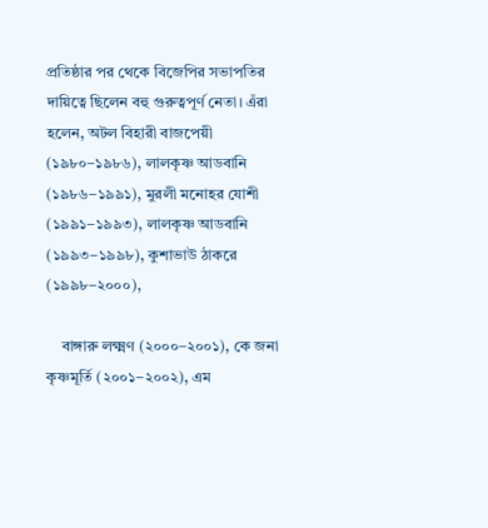প্রতিষ্ঠার পর থেকে বিজেপির সভাপতির দায়িত্বে ছিলেন বহু গুরুত্বপূর্ণ নেতা। এঁরা হলেন, অটল বিহারী বাজপেয়ী (১৯৮০–১৯৮৬), লালকৃষ্ণ আডবানি (১৯৮৬–১৯৯১), মুরলী মনোহর যোশী (১৯৯১–১৯৯৩), লালকৃষ্ণ আডবানি (১৯৯৩–১৯৯৮), কুশাভাউ ঠাকরে (১৯৯৮–২০০০),

    বাঙ্গারু লক্ষ্মণ (২০০০–২০০১), কে জনা কৃষ্ণমূর্তি (২০০১–২০০২), এম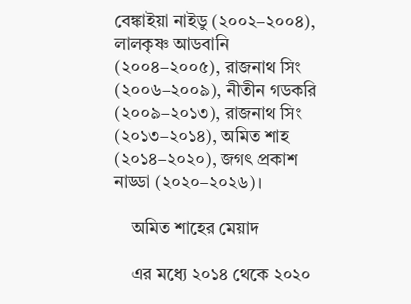বেঙ্কাইয়া নাইডু (২০০২–২০০৪), লালকৃষ্ণ আডবানি (২০০৪–২০০৫), রাজনাথ সিং (২০০৬–২০০৯), নীতীন গডকরি (২০০৯–২০১৩), রাজনাথ সিং (২০১৩–২০১৪), অমিত শাহ (২০১৪–২০২০), জগৎ প্রকাশ নাড্ডা (২০২০–২০২৬)।

    অমিত শাহের মেয়াদ

    এর মধ্যে ২০১৪ থেকে ২০২০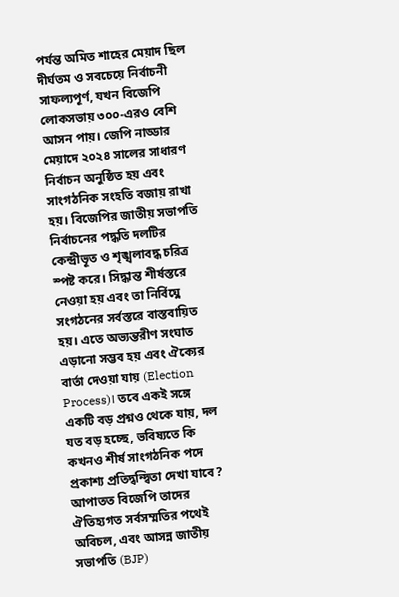পর্যন্ত অমিত শাহের মেয়াদ ছিল দীর্ঘতম ও সবচেয়ে নির্বাচনী সাফল্যপূর্ণ, যখন বিজেপি লোকসভায় ৩০০-এরও বেশি আসন পায়। জেপি নাড্ডার মেয়াদে ২০২৪ সালের সাধারণ নির্বাচন অনুষ্ঠিত হয় এবং সাংগঠনিক সংহতি বজায় রাখা হয়। বিজেপির জাতীয় সভাপতি নির্বাচনের পদ্ধতি দলটির কেন্দ্রীভূত ও শৃঙ্খলাবদ্ধ চরিত্র স্পষ্ট করে। সিদ্ধান্ত শীর্ষস্তরে নেওয়া হয় এবং তা নির্বিঘ্নে সংগঠনের সর্বস্তরে বাস্তবায়িত হয়। এতে অভ্যন্তরীণ সংঘাত এড়ানো সম্ভব হয় এবং ঐক্যের বার্তা দেওয়া যায় (Election Process)। তবে একই সঙ্গে একটি বড় প্রশ্নও থেকে যায়, দল যত বড় হচ্ছে, ভবিষ্যতে কি কখনও শীর্ষ সাংগঠনিক পদে প্রকাশ্য প্রতিদ্বন্দ্বিতা দেখা যাবে? আপাতত বিজেপি তাদের ঐতিহ্যগত সর্বসম্মতির পথেই অবিচল, এবং আসন্ন জাতীয় সভাপতি (BJP)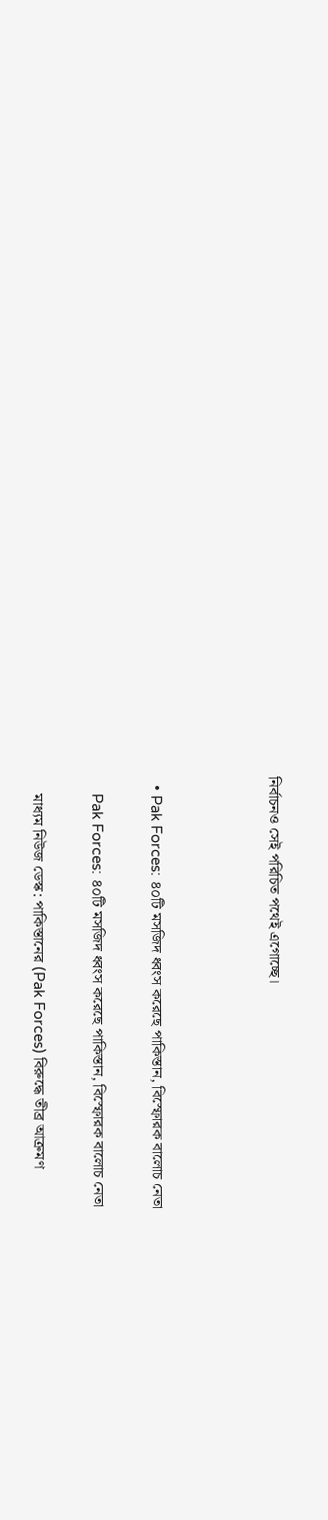নির্বাচনও সেই পরিচিত পথেই এগোচ্ছে।



  • Pak Forces: ৪০টি মসজিদ ধ্বংস করেছে পাকিস্তান, বিস্ফোরক বালোচ নেতা

    Pak Forces: ৪০টি মসজিদ ধ্বংস করেছে পাকিস্তান, বিস্ফোরক বালোচ নেতা

    মাধ্যম নিউজ ডেস্ক: পাকিস্তানের (Pak Forces) বিরুদ্ধে তীব্র আক্রমণ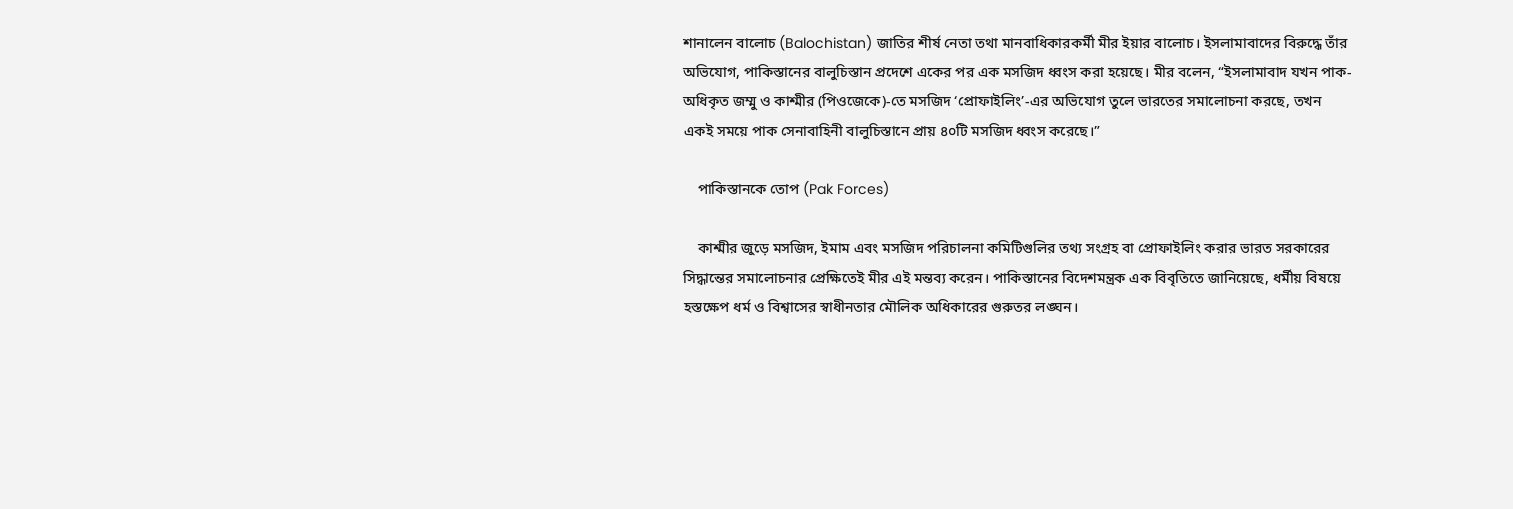শানালেন বালোচ (Balochistan) জাতির শীর্ষ নেতা তথা মানবাধিকারকর্মী মীর ইয়ার বালোচ। ইসলামাবাদের বিরুদ্ধে তাঁর অভিযোগ, পাকিস্তানের বালুচিস্তান প্রদেশে একের পর এক মসজিদ ধ্বংস করা হয়েছে। মীর বলেন, “ইসলামাবাদ যখন পাক-অধিকৃত জম্মু ও কাশ্মীর (পিওজেকে)-তে মসজিদ ‘প্রোফাইলিং’-এর অভিযোগ তুলে ভারতের সমালোচনা করছে, তখন একই সময়ে পাক সেনাবাহিনী বালুচিস্তানে প্রায় ৪০টি মসজিদ ধ্বংস করেছে।”

    পাকিস্তানকে তোপ (Pak Forces)

    কাশ্মীর জুড়ে মসজিদ, ইমাম এবং মসজিদ পরিচালনা কমিটিগুলির তথ্য সংগ্রহ বা প্রোফাইলিং করার ভারত সরকারের সিদ্ধান্তের সমালোচনার প্রেক্ষিতেই মীর এই মন্তব্য করেন। পাকিস্তানের বিদেশমন্ত্রক এক বিবৃতিতে জানিয়েছে, ধর্মীয় বিষয়ে হস্তক্ষেপ ধর্ম ও বিশ্বাসের স্বাধীনতার মৌলিক অধিকারের গুরুতর লঙ্ঘন।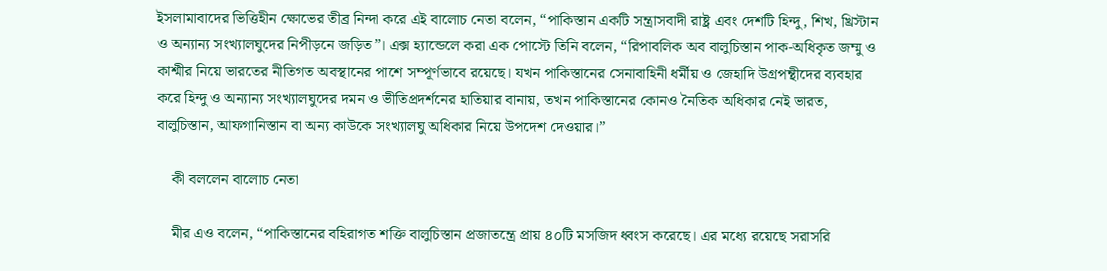ইসলামাবাদের ভিত্তিহীন ক্ষোভের তীব্র নিন্দা করে এই বালোচ নেতা বলেন, “পাকিস্তান একটি সন্ত্রাসবাদী রাষ্ট্র এবং দেশটি হিন্দু, শিখ, খ্রিস্টান ও অন্যান্য সংখ্যালঘুদের নিপীড়নে জড়িত”। এক্স হ্যান্ডেলে করা এক পোস্টে তিনি বলেন, “রিপাবলিক অব বালুচিস্তান পাক-অধিকৃত জম্মু ও কাশ্মীর নিয়ে ভারতের নীতিগত অবস্থানের পাশে সম্পূর্ণভাবে রয়েছে। যখন পাকিস্তানের সেনাবাহিনী ধর্মীয় ও জেহাদি উগ্রপন্থীদের ব্যবহার করে হিন্দু ও অন্যান্য সংখ্যালঘুদের দমন ও ভীতিপ্রদর্শনের হাতিয়ার বানায়, তখন পাকিস্তানের কোনও নৈতিক অধিকার নেই ভারত, বালুচিস্তান, আফগানিস্তান বা অন্য কাউকে সংখ্যালঘু অধিকার নিয়ে উপদেশ দেওয়ার।”

    কী বললেন বালোচ নেতা

    মীর এও বলেন, “পাকিস্তানের বহিরাগত শক্তি বালুচিস্তান প্রজাতন্ত্রে প্রায় ৪০টি মসজিদ ধ্বংস করেছে। এর মধ্যে রয়েছে সরাসরি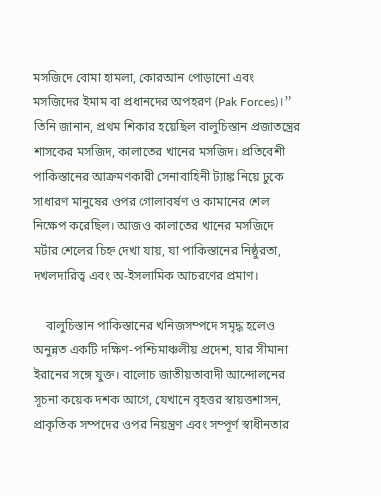মসজিদে বোমা হামলা, কোরআন পোড়ানো এবং মসজিদের ইমাম বা প্রধানদের অপহরণ (Pak Forces)।” তিনি জানান, প্রথম শিকার হয়েছিল বালুচিস্তান প্রজাতন্ত্রের শাসকের মসজিদ, কালাতের খানের মসজিদ। প্রতিবেশী পাকিস্তানের আক্রমণকারী সেনাবাহিনী ট্যাঙ্ক নিয়ে ঢুকে সাধারণ মানুষের ওপর গোলাবর্ষণ ও কামানের শেল নিক্ষেপ করেছিল। আজও কালাতের খানের মসজিদে মর্টার শেলের চিহ্ন দেখা যায়, যা পাকিস্তানের নিষ্ঠুরতা, দখলদারিত্ব এবং অ-ইসলামিক আচরণের প্রমাণ।

    বালুচিস্তান পাকিস্তানের খনিজসম্পদে সমৃদ্ধ হলেও অনুন্নত একটি দক্ষিণ-পশ্চিমাঞ্চলীয় প্রদেশ, যার সীমানা ইরানের সঙ্গে যুক্ত। বালোচ জাতীয়তাবাদী আন্দোলনের সূচনা কয়েক দশক আগে, যেখানে বৃহত্তর স্বায়ত্তশাসন, প্রাকৃতিক সম্পদের ওপর নিয়ন্ত্রণ এবং সম্পূর্ণ স্বাধীনতার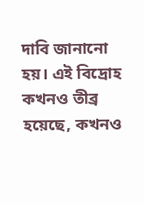দাবি জানানো হয়। এই বিদ্রোহ কখনও তীব্র হয়েছে, কখনও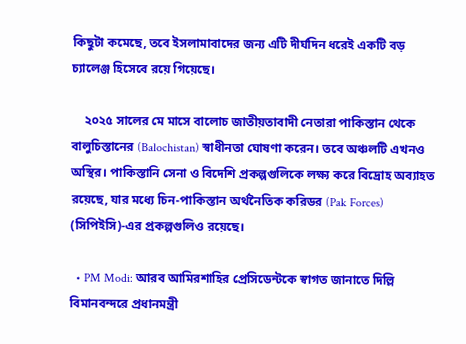কিছুটা কমেছে, তবে ইসলামাবাদের জন্য এটি দীর্ঘদিন ধরেই একটি বড় চ্যালেঞ্জ হিসেবে রয়ে গিয়েছে।

    ২০২৫ সালের মে মাসে বালোচ জাতীয়তাবাদী নেতারা পাকিস্তান থেকে বালুচিস্তানের (Balochistan) স্বাধীনতা ঘোষণা করেন। তবে অঞ্চলটি এখনও অস্থির। পাকিস্তানি সেনা ও বিদেশি প্রকল্পগুলিকে লক্ষ্য করে বিদ্রোহ অব্যাহত রয়েছে, যার মধ্যে চিন-পাকিস্তান অর্থনৈতিক করিডর (Pak Forces) (সিপিইসি)-এর প্রকল্পগুলিও রয়েছে।

  • PM Modi: আরব আমিরশাহির প্রেসিডেন্টকে স্বাগত জানাতে দিল্লি বিমানবন্দরে প্রধানমন্ত্রী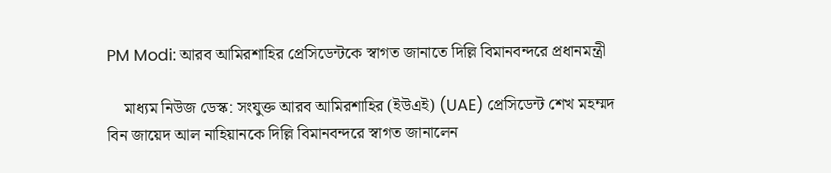PM Modi: আরব আমিরশাহির প্রেসিডেন্টকে স্বাগত জানাতে দিল্লি বিমানবন্দরে প্রধানমন্ত্রী

    মাধ্যম নিউজ ডেস্ক: সংযুক্ত আরব আমিরশাহির (ইউএই) (UAE) প্রেসিডেন্ট শেখ মহম্মদ বিন জায়েদ আল নাহিয়ানকে দিল্লি বিমানবন্দরে স্বাগত জানালেন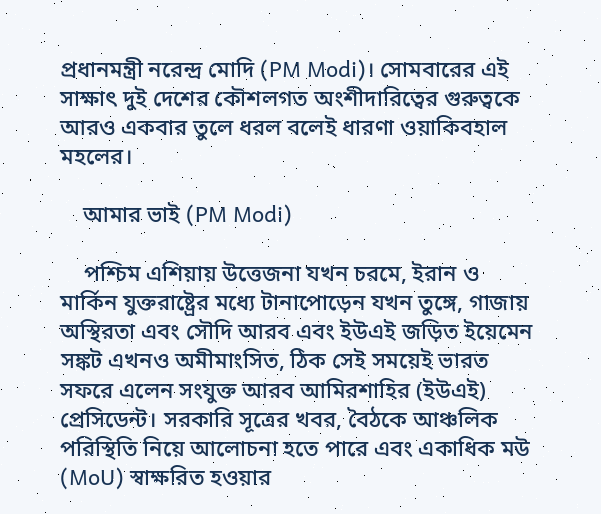প্রধানমন্ত্রী নরেন্দ্র মোদি (PM Modi)। সোমবারের এই সাক্ষাৎ দুই দেশের কৌশলগত অংশীদারিত্বের গুরুত্বকে আরও একবার তুলে ধরল বলেই ধারণা ওয়াকিবহাল মহলের।

    আমার ভাই (PM Modi)

    পশ্চিম এশিয়ায় উত্তেজনা যখন চরমে, ইরান ও মার্কিন যুক্তরাষ্ট্রের মধ্যে টানাপোড়েন যখন তুঙ্গে, গাজায় অস্থিরতা এবং সৌদি আরব এবং ইউএই জড়িত ইয়েমেন সঙ্কট এখনও অমীমাংসিত, ঠিক সেই সময়েই ভারত সফরে এলেন সংযুক্ত আরব আমিরশাহির (ইউএই) প্রেসিডেন্ট। সরকারি সূত্রের খবর, বৈঠকে আঞ্চলিক পরিস্থিতি নিয়ে আলোচনা হতে পারে এবং একাধিক মউ (MoU) স্বাক্ষরিত হওয়ার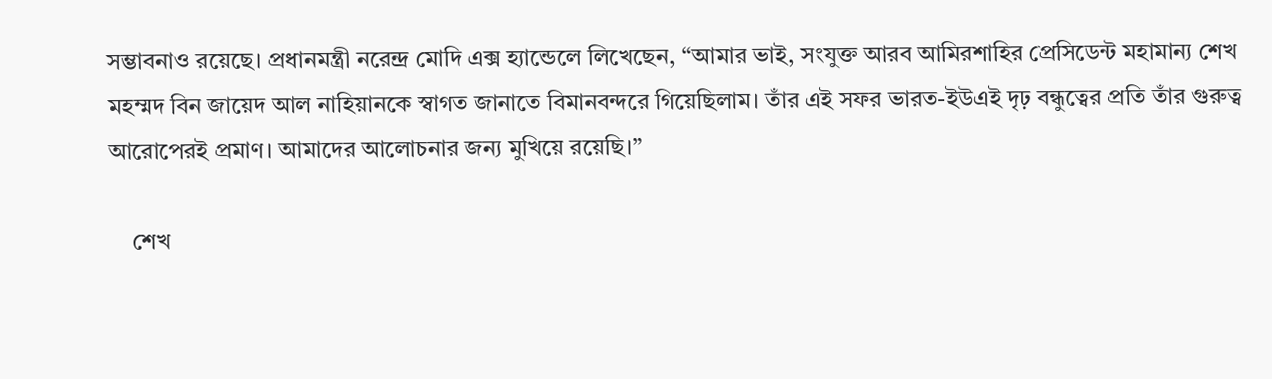সম্ভাবনাও রয়েছে। প্রধানমন্ত্রী নরেন্দ্র মোদি এক্স হ্যান্ডেলে লিখেছেন, “আমার ভাই, সংযুক্ত আরব আমিরশাহির প্রেসিডেন্ট মহামান্য শেখ মহম্মদ বিন জায়েদ আল নাহিয়ানকে স্বাগত জানাতে বিমানবন্দরে গিয়েছিলাম। তাঁর এই সফর ভারত-ইউএই দৃঢ় বন্ধুত্বের প্রতি তাঁর গুরুত্ব আরোপেরই প্রমাণ। আমাদের আলোচনার জন্য মুখিয়ে রয়েছি।”

    শেখ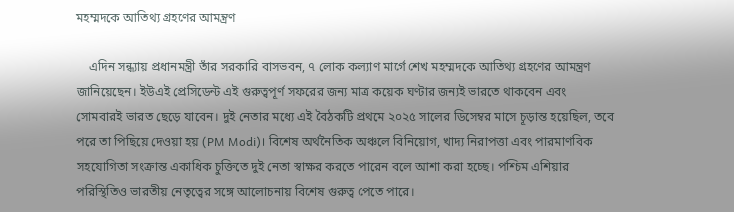মহম্মদকে আতিথ্য গ্রহণের আমন্ত্রণ

    এদিন সন্ধ্যায় প্রধানমন্ত্রী তাঁর সরকারি বাসভবন, ৭ লোক কল্যাণ মার্গে শেখ মহম্মদকে আতিথ্য গ্রহণের আমন্ত্রণ জানিয়েছেন। ইউএই প্রেসিডেন্ট এই গুরুত্বপূর্ণ সফরের জন্য মাত্র কয়েক ঘণ্টার জন্যই ভারতে থাকবেন এবং সোমবারই ভারত ছেড়ে যাবেন। দুই নেতার মধ্যে এই বৈঠকটি প্রথমে ২০২৫ সালের ডিসেম্বর মাসে চূড়ান্ত হয়েছিল, তবে পরে তা পিছিয়ে দেওয়া হয় (PM Modi)। বিশেষ অর্থনৈতিক অঞ্চলে বিনিয়োগ, খাদ্য নিরাপত্তা এবং পারমাণবিক সহযোগিতা সংক্রান্ত একাধিক চুক্তিতে দুই নেতা স্বাক্ষর করতে পারেন বলে আশা করা হচ্ছে। পশ্চিম এশিয়ার পরিস্থিতিও ভারতীয় নেতৃত্বের সঙ্গে আলোচনায় বিশেষ গুরুত্ব পেতে পারে।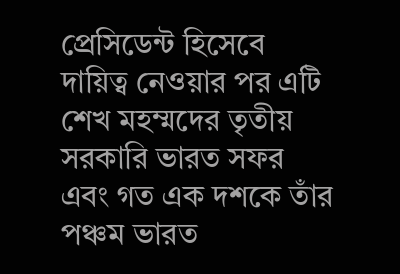প্রেসিডেন্ট হিসেবে দায়িত্ব নেওয়ার পর এটি শেখ মহম্মদের তৃতীয় সরকারি ভারত সফর এবং গত এক দশকে তাঁর পঞ্চম ভারত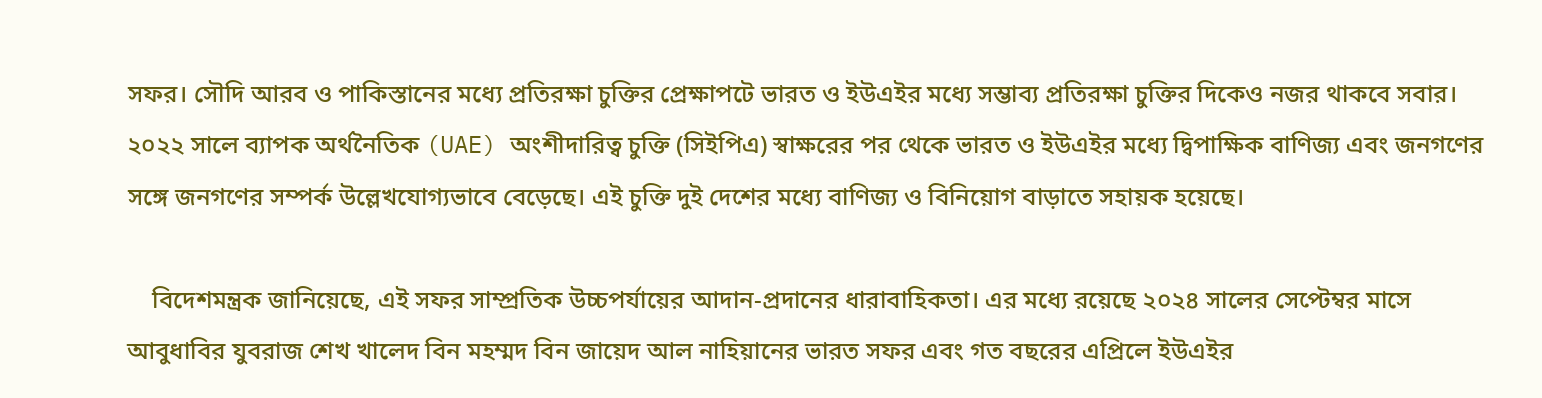সফর। সৌদি আরব ও পাকিস্তানের মধ্যে প্রতিরক্ষা চুক্তির প্রেক্ষাপটে ভারত ও ইউএইর মধ্যে সম্ভাব্য প্রতিরক্ষা চুক্তির দিকেও নজর থাকবে সবার। ২০২২ সালে ব্যাপক অর্থনৈতিক (UAE) অংশীদারিত্ব চুক্তি (সিইপিএ) স্বাক্ষরের পর থেকে ভারত ও ইউএইর মধ্যে দ্বিপাক্ষিক বাণিজ্য এবং জনগণের সঙ্গে জনগণের সম্পর্ক উল্লেখযোগ্যভাবে বেড়েছে। এই চুক্তি দুই দেশের মধ্যে বাণিজ্য ও বিনিয়োগ বাড়াতে সহায়ক হয়েছে।

    বিদেশমন্ত্রক জানিয়েছে, এই সফর সাম্প্রতিক উচ্চপর্যায়ের আদান-প্রদানের ধারাবাহিকতা। এর মধ্যে রয়েছে ২০২৪ সালের সেপ্টেম্বর মাসে আবুধাবির যুবরাজ শেখ খালেদ বিন মহম্মদ বিন জায়েদ আল নাহিয়ানের ভারত সফর এবং গত বছরের এপ্রিলে ইউএইর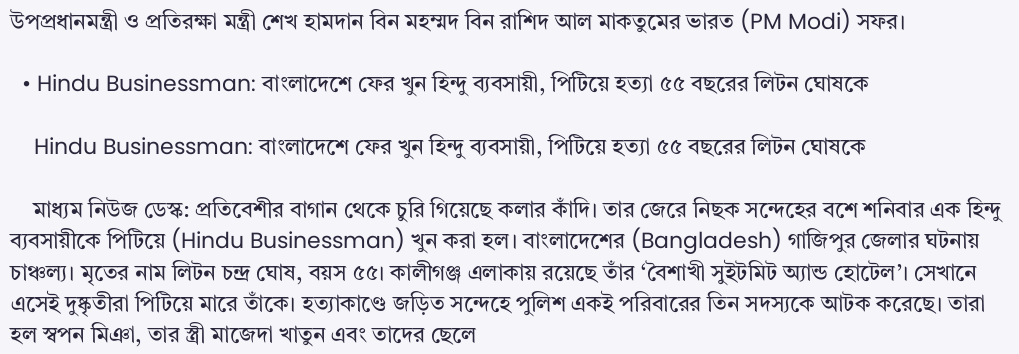উপপ্রধানমন্ত্রী ও প্রতিরক্ষা মন্ত্রী শেখ হামদান বিন মহম্মদ বিন রাশিদ আল মাকতুমের ভারত (PM Modi) সফর।

  • Hindu Businessman: বাংলাদেশে ফের খুন হিন্দু ব্যবসায়ী, পিটিয়ে হত্যা ৫৫ বছরের লিটন ঘোষকে

    Hindu Businessman: বাংলাদেশে ফের খুন হিন্দু ব্যবসায়ী, পিটিয়ে হত্যা ৫৫ বছরের লিটন ঘোষকে

    মাধ্যম নিউজ ডেস্ক: প্রতিবেশীর বাগান থেকে চুরি গিয়েছে কলার কাঁদি। তার জেরে নিছক সন্দেহের বশে শনিবার এক হিন্দু ব্যবসায়ীকে পিটিয়ে (Hindu Businessman) খুন করা হল। বাংলাদেশের (Bangladesh) গাজিপুর জেলার ঘটনায় চাঞ্চল্য। মৃতের নাম লিটন চন্দ্র ঘোষ, বয়স ৫৫। কালীগঞ্জ এলাকায় রয়েছে তাঁর ‘বৈশাখী সুইটমিট অ্যান্ড হোটেল’। সেখানে এসেই দুষ্কৃতীরা পিটিয়ে মারে তাঁকে। হত্যাকাণ্ডে জড়িত সন্দেহে পুলিশ একই পরিবারের তিন সদস্যকে আটক করেছে। তারা হল স্বপন মিঞা, তার স্ত্রী মাজেদা খাতুন এবং তাদের ছেলে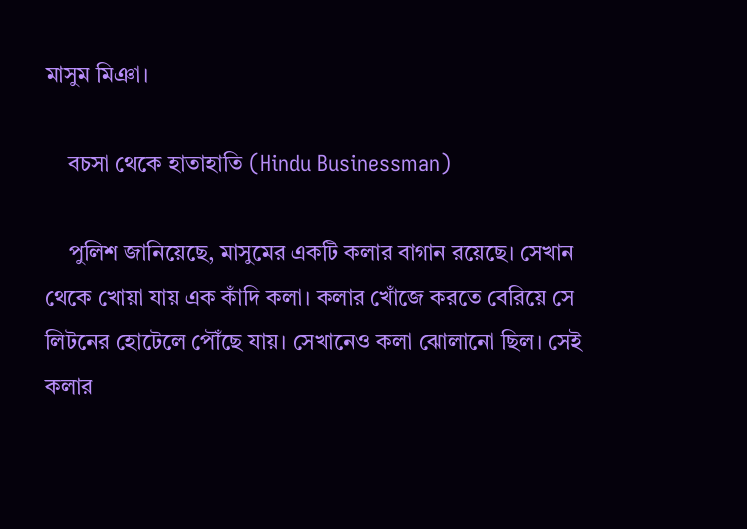মাসুম মিঞা।

    বচসা থেকে হাতাহাতি (Hindu Businessman)

    পুলিশ জানিয়েছে, মাসুমের একটি কলার বাগান রয়েছে। সেখান থেকে খোয়া যায় এক কাঁদি কলা। কলার খোঁজে করতে বেরিয়ে সে লিটনের হোটেলে পৌঁছে যায়। সেখানেও কলা ঝোলানো ছিল। সেই কলার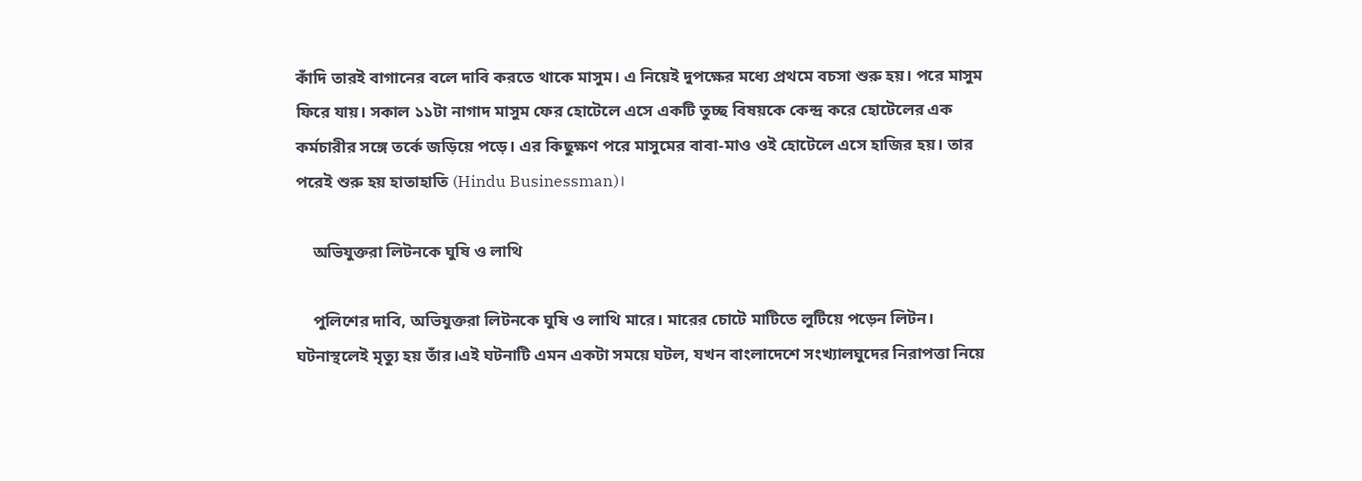কাঁদি তারই বাগানের বলে দাবি করতে থাকে মাসুম। এ নিয়েই দুপক্ষের মধ্যে প্রথমে বচসা শুরু হয়। পরে মাসুম ফিরে যায়। সকাল ১১টা নাগাদ মাসুম ফের হোটেলে এসে একটি তুচ্ছ বিষয়কে কেন্দ্র করে হোটেলের এক কর্মচারীর সঙ্গে তর্কে জড়িয়ে পড়ে। এর কিছুক্ষণ পরে মাসুমের বাবা-মাও ওই হোটেলে এসে হাজির হয়। তার পরেই শুরু হয় হাতাহাতি (Hindu Businessman)।

    অভিযুক্তরা লিটনকে ঘুষি ও লাথি

    পুলিশের দাবি, অভিযুক্তরা লিটনকে ঘুষি ও লাথি মারে। মারের চোটে মাটিতে লুটিয়ে পড়েন লিটন। ঘটনাস্থলেই মৃত্যু হয় তাঁর।এই ঘটনাটি এমন একটা সময়ে ঘটল, যখন বাংলাদেশে সংখ্যালঘুদের নিরাপত্তা নিয়ে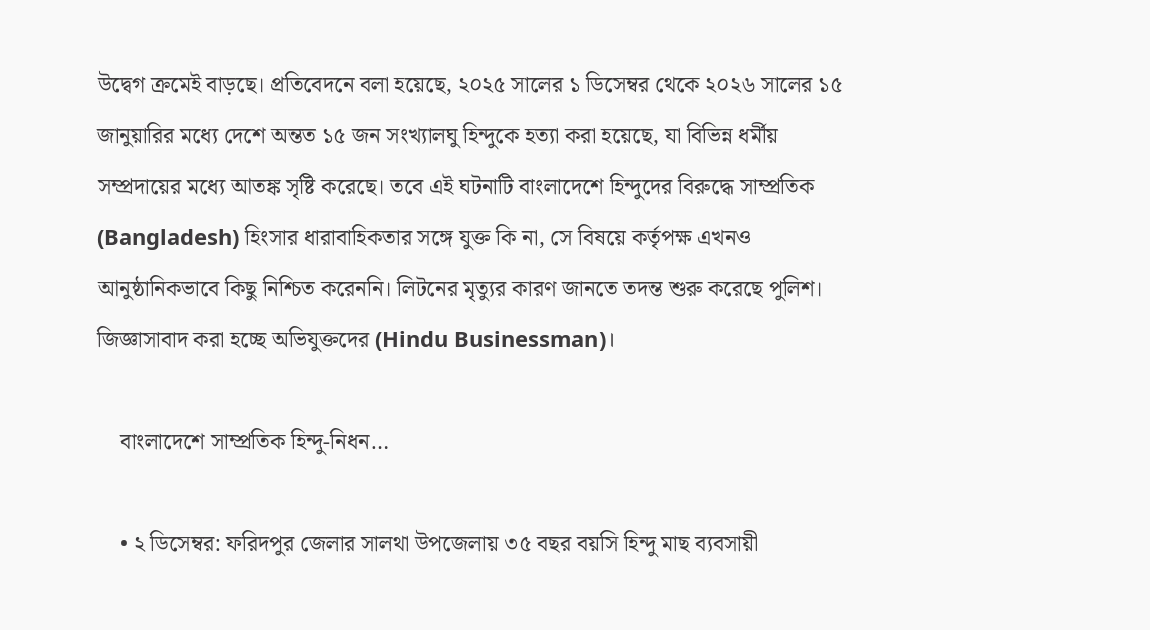উদ্বেগ ক্রমেই বাড়ছে। প্রতিবেদনে বলা হয়েছে, ২০২৫ সালের ১ ডিসেম্বর থেকে ২০২৬ সালের ১৫ জানুয়ারির মধ্যে দেশে অন্তত ১৫ জন সংখ্যালঘু হিন্দুকে হত্যা করা হয়েছে, যা বিভিন্ন ধর্মীয় সম্প্রদায়ের মধ্যে আতঙ্ক সৃষ্টি করেছে। তবে এই ঘটনাটি বাংলাদেশে হিন্দুদের বিরুদ্ধে সাম্প্রতিক (Bangladesh) হিংসার ধারাবাহিকতার সঙ্গে যুক্ত কি না, সে বিষয়ে কর্তৃপক্ষ এখনও আনুষ্ঠানিকভাবে কিছু নিশ্চিত করেননি। লিটনের মৃত্যুর কারণ জানতে তদন্ত শুরু করেছে পুলিশ। জিজ্ঞাসাবাদ করা হচ্ছে অভিযুক্তদের (Hindu Businessman)।

    বাংলাদেশে সাম্প্রতিক হিন্দু-নিধন…

    • ২ ডিসেম্বর: ফরিদপুর জেলার সালথা উপজেলায় ৩৫ বছর বয়সি হিন্দু মাছ ব্যবসায়ী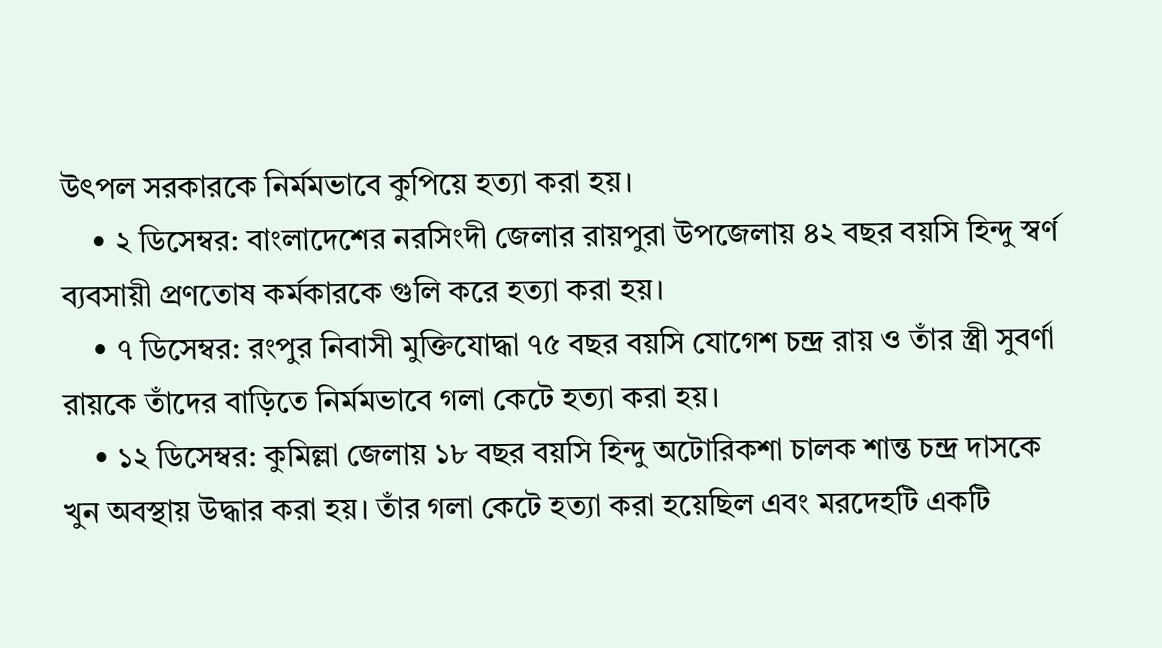উৎপল সরকারকে নির্মমভাবে কুপিয়ে হত্যা করা হয়।
    • ২ ডিসেম্বর: বাংলাদেশের নরসিংদী জেলার রায়পুরা উপজেলায় ৪২ বছর বয়সি হিন্দু স্বর্ণ ব্যবসায়ী প্রণতোষ কর্মকারকে গুলি করে হত্যা করা হয়।
    • ৭ ডিসেম্বর: রংপুর নিবাসী মুক্তিযোদ্ধা ৭৫ বছর বয়সি যোগেশ চন্দ্র রায় ও তাঁর স্ত্রী সুবর্ণা রায়কে তাঁদের বাড়িতে নির্মমভাবে গলা কেটে হত্যা করা হয়।
    • ১২ ডিসেম্বর: কুমিল্লা জেলায় ১৮ বছর বয়সি হিন্দু অটোরিকশা চালক শান্ত চন্দ্র দাসকে খুন অবস্থায় উদ্ধার করা হয়। তাঁর গলা কেটে হত্যা করা হয়েছিল এবং মরদেহটি একটি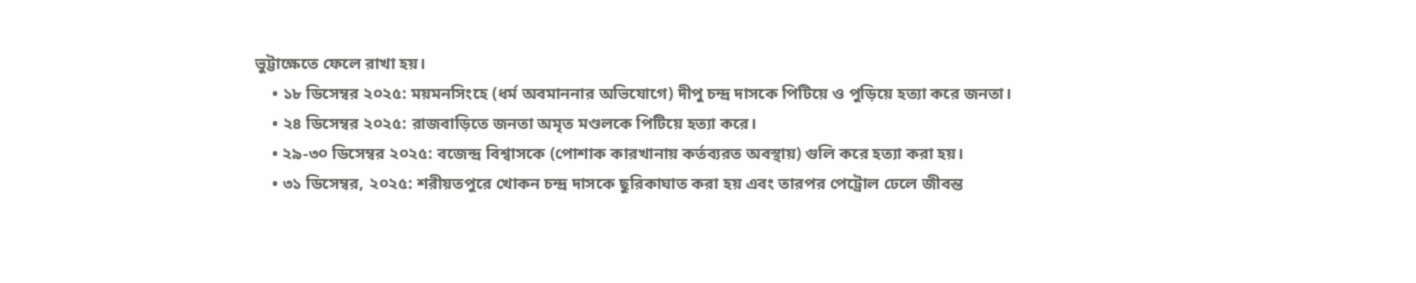ভুট্টাক্ষেতে ফেলে রাখা হয়।
    • ১৮ ডিসেম্বর ২০২৫: ময়মনসিংহে (ধর্ম অবমাননার অভিযোগে) দীপু চন্দ্র দাসকে পিটিয়ে ও পুড়িয়ে হত্যা করে জনতা।
    • ২৪ ডিসেম্বর ২০২৫: রাজবাড়িতে জনতা অমৃত মণ্ডলকে পিটিয়ে হত্যা করে।
    • ২৯-৩০ ডিসেম্বর ২০২৫: বজেন্দ্র বিশ্বাসকে (পোশাক কারখানায় কর্তব্যরত অবস্থায়) গুলি করে হত্যা করা হয়।
    • ৩১ ডিসেম্বর, ২০২৫: শরীয়তপুরে খোকন চন্দ্র দাসকে ছুরিকাঘাত করা হয় এবং তারপর পেট্রোল ঢেলে জীবন্ত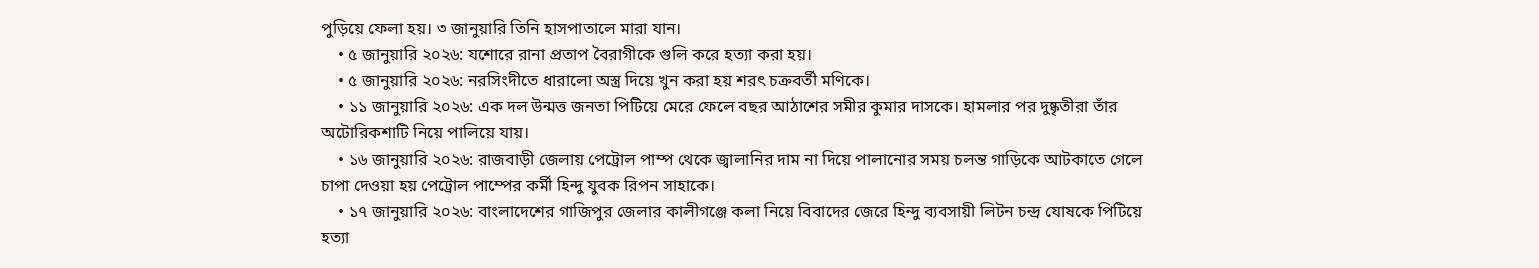পুড়িয়ে ফেলা হয়। ৩ জানুয়ারি তিনি হাসপাতালে মারা যান।
    • ৫ জানুয়ারি ২০২৬: যশোরে রানা প্রতাপ বৈরাগীকে গুলি করে হত্যা করা হয়।
    • ৫ জানুয়ারি ২০২৬: নরসিংদীতে ধারালো অস্ত্র দিয়ে খুন করা হয় শরৎ চক্রবর্তী মণিকে।
    • ১১ জানুয়ারি ২০২৬: এক দল উন্মত্ত জনতা পিটিয়ে মেরে ফেলে বছর আঠাশের সমীর কুমার দাসকে। হামলার পর দুষ্কৃতীরা তাঁর অটোরিকশাটি নিয়ে পালিয়ে যায়।
    • ১৬ জানুয়ারি ২০২৬: রাজবাড়ী জেলায় পেট্রোল পাম্প থেকে জ্বালানির দাম না দিয়ে পালানোর সময় চলন্ত গাড়িকে আটকাতে গেলে চাপা দেওয়া হয় পেট্রোল পাম্পের কর্মী হিন্দু যুবক রিপন সাহাকে।
    • ১৭ জানুয়ারি ২০২৬: বাংলাদেশের গাজিপুর জেলার কালীগঞ্জে কলা নিয়ে বিবাদের জেরে হিন্দু ব্যবসায়ী লিটন চন্দ্র যোষকে পিটিয়ে হত্যা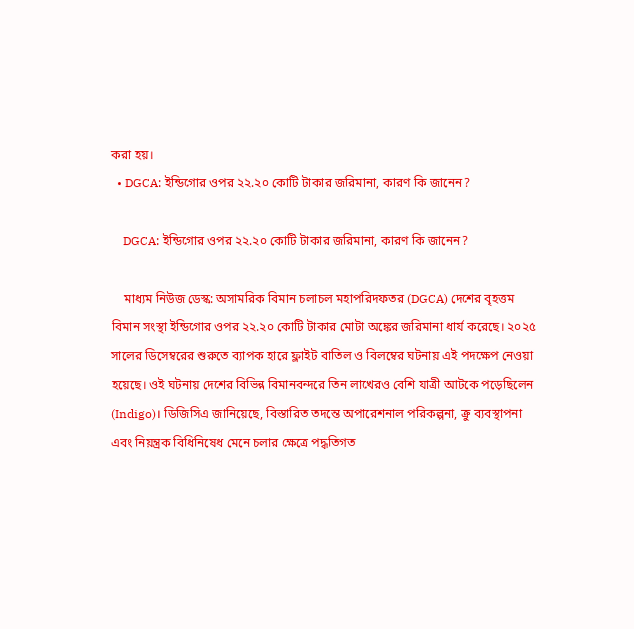করা হয়।
  • DGCA: ইন্ডিগোর ওপর ২২.২০ কোটি টাকার জরিমানা, কারণ কি জানেন?

    DGCA: ইন্ডিগোর ওপর ২২.২০ কোটি টাকার জরিমানা, কারণ কি জানেন?

    মাধ্যম নিউজ ডেস্ক: অসামরিক বিমান চলাচল মহাপরিদফতর (DGCA) দেশের বৃহত্তম বিমান সংস্থা ইন্ডিগোর ওপর ২২.২০ কোটি টাকার মোটা অঙ্কের জরিমানা ধার্য করেছে। ২০২৫ সালের ডিসেম্বরের শুরুতে ব্যাপক হারে ফ্লাইট বাতিল ও বিলম্বের ঘটনায় এই পদক্ষেপ নেওয়া হয়েছে। ওই ঘটনায় দেশের বিভিন্ন বিমানবন্দরে তিন লাখেরও বেশি যাত্রী আটকে পড়েছিলেন (Indigo)। ডিজিসিএ জানিয়েছে, বিস্তারিত তদন্তে অপারেশনাল পরিকল্পনা, ক্রু ব্যবস্থাপনা এবং নিয়ন্ত্রক বিধিনিষেধ মেনে চলার ক্ষেত্রে পদ্ধতিগত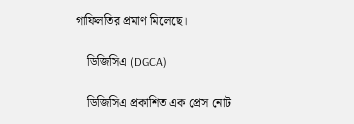গাফিলতির প্রমাণ মিলেছে।

    ডিজিসিএ (DGCA)

    ডিজিসিএ প্রকাশিত এক প্রেস নোট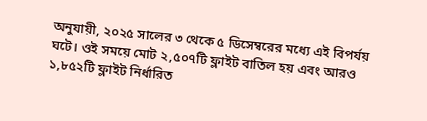অনুযায়ী, ২০২৫ সালের ৩ থেকে ৫ ডিসেম্বরের মধ্যে এই বিপর্যয় ঘটে। ওই সময়ে মোট ২,৫০৭টি ফ্লাইট বাতিল হয় এবং আরও ১,৮৫২টি ফ্লাইট নির্ধারিত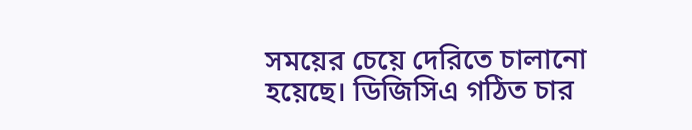সময়ের চেয়ে দেরিতে চালানো হয়েছে। ডিজিসিএ গঠিত চার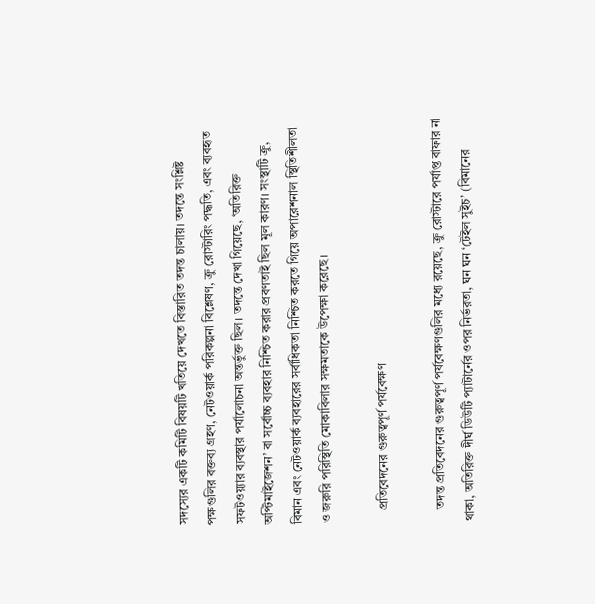সদস্যের একটি কমিটি বিষয়টি খতিয়ে দেখতে বিস্তারিত তদন্ত চালায়। তদন্তে সংশ্লিষ্ট পক্ষগুলির বক্তব্য গ্রহণ, নেটওয়ার্ক পরিকল্পনা বিশ্লেষণ, ক্রু রোস্টারিং পদ্ধতি, এবং ব্যবহৃত সফটওয়্যার ব্যবস্থার পর্যালোচনা অন্তর্ভুক্ত ছিল। তদন্তে দেখা গিয়েছে, ‘অতিরিক্ত অপ্টিমাইজেশন’ বা সর্বোচ্চ ব্যবহার নিশ্চিত করার প্রবণতাই ছিল মূল কারণ। সংস্থাটি ক্রু, বিমান এবং নেটওয়ার্ক ব্যবহারের সর্বাধিকতা নিশ্চিত করতে গিয়ে অপারেশনাল স্থিতিশীলতা ও জরুরি পরিস্থিতি মোকাবিলার সক্ষমতাকে উপেক্ষা করেছে।

    প্রতিবেদনের গুরুত্বপূর্ণ পর্যবেক্ষণ

    তদন্ত প্রতিবেদনের গুরুত্বপূর্ণ পর্যবেক্ষণগুলির মধ্যে রয়েছে, ক্রু রোস্টারে পর্যাপ্ত বাফার না থাকা, অতিরিক্ত দীর্ঘ ডিউটি প্যাটার্নের ওপর নির্ভরতা, ঘন ঘন ‘টেইল সুইচ’ (বিমানের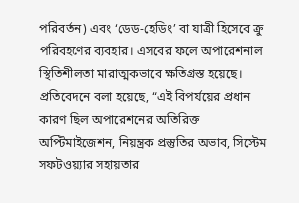পরিবর্তন) এবং ‘ডেড-হেডিং’ বা যাত্রী হিসেবে ক্রু পরিবহণের ব্যবহার। এসবের ফলে অপারেশনাল স্থিতিশীলতা মারাত্মকভাবে ক্ষতিগ্রস্ত হয়েছে। প্রতিবেদনে বলা হয়েছে, “এই বিপর্যয়ের প্রধান কারণ ছিল অপারেশনের অতিরিক্ত অপ্টিমাইজেশন, নিয়ন্ত্রক প্রস্তুতির অভাব, সিস্টেম সফটওয়্যার সহায়তার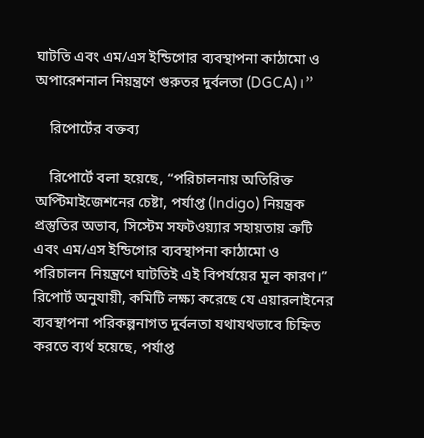ঘাটতি এবং এম/এস ইন্ডিগোর ব্যবস্থাপনা কাঠামো ও অপারেশনাল নিয়ন্ত্রণে গুরুতর দুর্বলতা (DGCA)।”

    রিপোর্টের বক্তব্য

    রিপোর্টে বলা হয়েছে, “পরিচালনায় অতিরিক্ত অপ্টিমাইজেশনের চেষ্টা, পর্যাপ্ত (Indigo) নিয়ন্ত্রক প্রস্তুতির অভাব, সিস্টেম সফটওয়্যার সহায়তায় ত্রুটি এবং এম/এস ইন্ডিগোর ব্যবস্থাপনা কাঠামো ও পরিচালন নিয়ন্ত্রণে ঘাটতিই এই বিপর্যয়ের মূল কারণ।” রিপোর্ট অনুযায়ী, কমিটি লক্ষ্য করেছে যে এয়ারলাইনের ব্যবস্থাপনা পরিকল্পনাগত দুর্বলতা যথাযথভাবে চিহ্নিত করতে ব্যর্থ হয়েছে, পর্যাপ্ত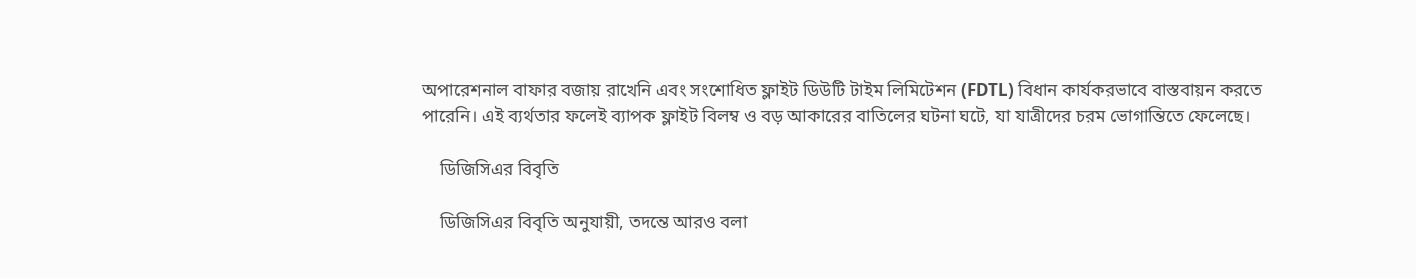অপারেশনাল বাফার বজায় রাখেনি এবং সংশোধিত ফ্লাইট ডিউটি টাইম লিমিটেশন (FDTL) বিধান কার্যকরভাবে বাস্তবায়ন করতে পারেনি। এই ব্যর্থতার ফলেই ব্যাপক ফ্লাইট বিলম্ব ও বড় আকারের বাতিলের ঘটনা ঘটে, যা যাত্রীদের চরম ভোগান্তিতে ফেলেছে।

    ডিজিসিএর বিবৃতি

    ডিজিসিএর বিবৃতি অনুযায়ী, তদন্তে আরও বলা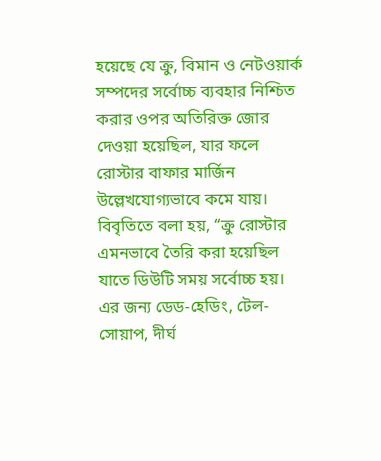হয়েছে যে ক্রু, বিমান ও নেটওয়ার্ক সম্পদের সর্বোচ্চ ব্যবহার নিশ্চিত করার ওপর অতিরিক্ত জোর দেওয়া হয়েছিল, যার ফলে রোস্টার বাফার মার্জিন উল্লেখযোগ্যভাবে কমে যায়। বিবৃতিতে বলা হয়, “ক্রু রোস্টার এমনভাবে তৈরি করা হয়েছিল যাতে ডিউটি সময় সর্বোচ্চ হয়। এর জন্য ডেড-হেডিং, টেল-সোয়াপ, দীর্ঘ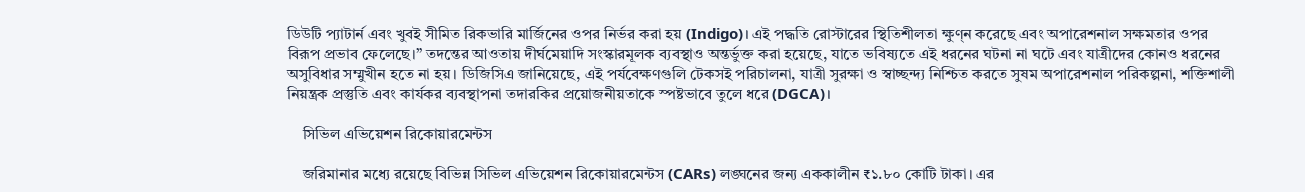ডিউটি প্যাটার্ন এবং খুবই সীমিত রিকভারি মার্জিনের ওপর নির্ভর করা হয় (Indigo)। এই পদ্ধতি রোস্টারের স্থিতিশীলতা ক্ষুণ্ন করেছে এবং অপারেশনাল সক্ষমতার ওপর বিরূপ প্রভাব ফেলেছে।” তদন্তের আওতায় দীর্ঘমেয়াদি সংস্কারমূলক ব্যবস্থাও অন্তর্ভুক্ত করা হয়েছে, যাতে ভবিষ্যতে এই ধরনের ঘটনা না ঘটে এবং যাত্রীদের কোনও ধরনের অসুবিধার সম্মুখীন হতে না হয়। ডিজিসিএ জানিয়েছে, এই পর্যবেক্ষণগুলি টেকসই পরিচালনা, যাত্রী সুরক্ষা ও স্বাচ্ছন্দ্য নিশ্চিত করতে সুষম অপারেশনাল পরিকল্পনা, শক্তিশালী নিয়ন্ত্রক প্রস্তুতি এবং কার্যকর ব্যবস্থাপনা তদারকির প্রয়োজনীয়তাকে স্পষ্টভাবে তুলে ধরে (DGCA)।

    সিভিল এভিয়েশন রিকোয়ারমেন্টস

    জরিমানার মধ্যে রয়েছে বিভিন্ন সিভিল এভিয়েশন রিকোয়ারমেন্টস (CARs) লঙ্ঘনের জন্য এককালীন ₹১.৮০ কোটি টাকা। এর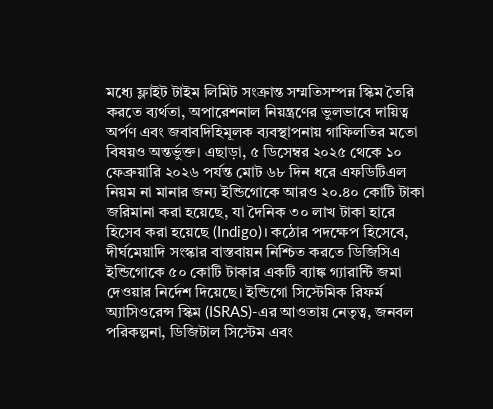মধ্যে ফ্লাইট টাইম লিমিট সংক্রান্ত সম্মতিসম্পন্ন স্কিম তৈরি করতে ব্যর্থতা, অপারেশনাল নিয়ন্ত্রণের ভুলভাবে দায়িত্ব অর্পণ এবং জবাবদিহিমূলক ব্যবস্থাপনায় গাফিলতির মতো বিষয়ও অন্তর্ভুক্ত। এছাড়া, ৫ ডিসেম্বর ২০২৫ থেকে ১০ ফেব্রুয়ারি ২০২৬ পর্যন্ত মোট ৬৮ দিন ধরে এফডিটিএল নিয়ম না মানার জন্য ইন্ডিগোকে আরও ২০.৪০ কোটি টাকা জরিমানা করা হয়েছে, যা দৈনিক ৩০ লাখ টাকা হারে হিসেব করা হয়েছে (Indigo)। কঠোর পদক্ষেপ হিসেবে, দীর্ঘমেয়াদি সংস্কার বাস্তবায়ন নিশ্চিত করতে ডিজিসিএ ইন্ডিগোকে ৫০ কোটি টাকার একটি ব্যাঙ্ক গ্যারান্টি জমা দেওয়ার নির্দেশ দিয়েছে। ইন্ডিগো সিস্টেমিক রিফর্ম অ্যাসিওরেন্স স্কিম (ISRAS)-এর আওতায় নেতৃত্ব, জনবল পরিকল্পনা, ডিজিটাল সিস্টেম এবং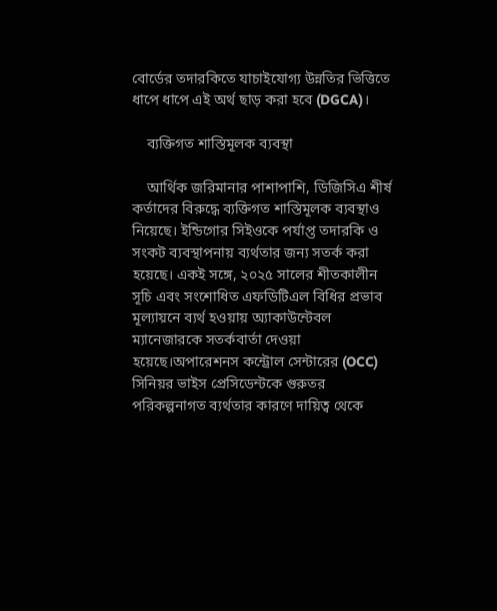বোর্ডের তদারকিতে যাচাইযোগ্য উন্নতির ভিত্তিতে ধাপে ধাপে এই অর্থ ছাড় করা হবে (DGCA)।

    ব্যক্তিগত শাস্তিমূলক ব্যবস্থা

    আর্থিক জরিমানার পাশাপাশি, ডিজিসিএ শীর্ষ কর্তাদের বিরুদ্ধে ব্যক্তিগত শাস্তিমূলক ব্যবস্থাও নিয়েছে। ইন্ডিগোর সিইওকে পর্যাপ্ত তদারকি ও সংকট ব্যবস্থাপনায় ব্যর্থতার জন্য সতর্ক করা হয়েছে। একই সঙ্গে, ২০২৫ সালের শীতকালীন সূচি এবং সংশোধিত এফডিটিএল বিধির প্রভাব মূল্যায়নে ব্যর্থ হওয়ায় অ্যাকাউন্টেবল ম্যানেজারকে সতর্কবার্তা দেওয়া হয়েছে।অপারেশনস কন্ট্রোল সেন্টারের (OCC) সিনিয়র ভাইস প্রেসিডেন্টকে গুরুতর পরিকল্পনাগত ব্যর্থতার কারণে দায়িত্ব থেকে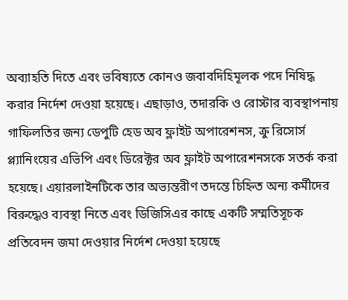অব্যাহতি দিতে এবং ভবিষ্যতে কোনও জবাবদিহিমূলক পদে নিষিদ্ধ করার নির্দেশ দেওয়া হয়েছে। এছাড়াও, তদারকি ও রোস্টার ব্যবস্থাপনায় গাফিলতির জন্য ডেপুটি হেড অব ফ্লাইট অপারেশনস, ক্রু রিসোর্স প্ল্যানিংয়ের এভিপি এবং ডিরেক্টর অব ফ্লাইট অপারেশনসকে সতর্ক করা হয়েছে। এয়ারলাইনটিকে তার অভ্যন্তরীণ তদন্তে চিহ্নিত অন্য কর্মীদের বিরুদ্ধেও ব্যবস্থা নিতে এবং ডিজিসিএর কাছে একটি সম্মতিসূচক প্রতিবেদন জমা দেওয়ার নির্দেশ দেওয়া হয়েছে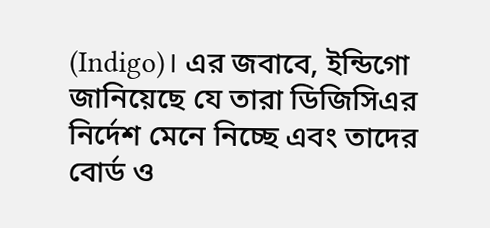(Indigo)। এর জবাবে, ইন্ডিগো জানিয়েছে যে তারা ডিজিসিএর নির্দেশ মেনে নিচ্ছে এবং তাদের বোর্ড ও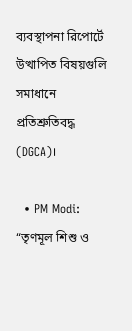ব্যবস্থাপনা রিপোর্টে উত্থাপিত বিষয়গুলি সমাধানে প্রতিশ্রুতিবদ্ধ (DGCA)।

  • PM Modi: “তৃণমূল শিশু ও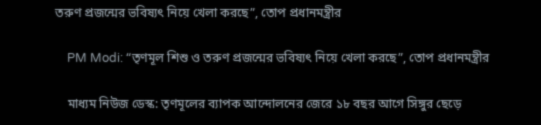তরুণ প্রজন্মের ভবিষ্যৎ নিয়ে খেলা করছে”, তোপ প্রধানমন্ত্রীর

    PM Modi: “তৃণমূল শিশু ও তরুণ প্রজন্মের ভবিষ্যৎ নিয়ে খেলা করছে”, তোপ প্রধানমন্ত্রীর

    মাধ্যম নিউজ ডেস্ক: তৃণমূলের ব্যাপক আন্দোলনের জেরে ১৮ বছর আগে সিঙ্গুর ছেড়ে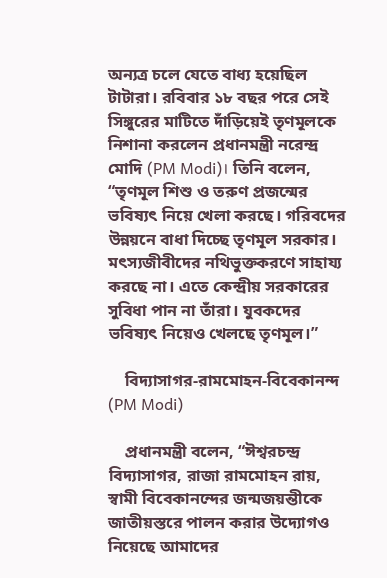অন্যত্র চলে যেতে বাধ্য হয়েছিল টাটারা। রবিবার ১৮ বছর পরে সেই সিঙ্গুরের মাটিতে দাঁড়িয়েই তৃণমূলকে নিশানা করলেন প্রধানমন্ত্রী নরেন্দ্র মোদি (PM Modi)। তিনি বলেন, “তৃণমূল শিশু ও তরুণ প্রজন্মের ভবিষ্যৎ নিয়ে খেলা করছে। গরিবদের উন্নয়নে বাধা দিচ্ছে তৃণমূল সরকার। মৎস্যজীবীদের নথিভুক্তকরণে সাহায্য করছে না। এতে কেন্দ্রীয় সরকারের সুবিধা পান না তাঁরা। যুবকদের ভবিষ্যৎ নিয়েও খেলছে তৃণমূল।”

    বিদ্যাসাগর-রামমোহন-বিবেকানন্দ (PM Modi)

    প্রধানমন্ত্রী বলেন, “ঈশ্বরচন্দ্র বিদ্যাসাগর, রাজা রামমোহন রায়, স্বামী বিবেকানন্দের জন্মজয়ন্তীকে জাতীয়স্তরে পালন করার উদ্যোগও নিয়েছে আমাদের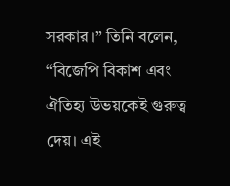সরকার।” তিনি বলেন, “বিজেপি বিকাশ এবং ঐতিহ্য উভয়কেই গুরুত্ব দেয়। এই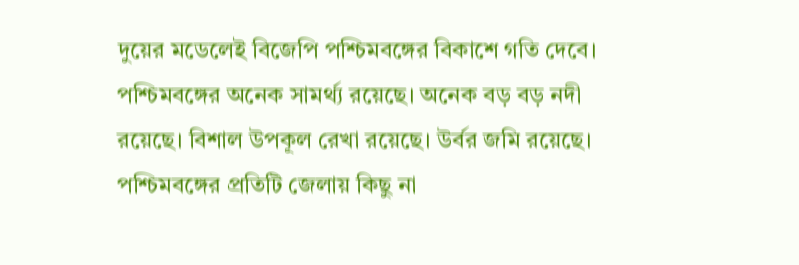দুয়ের মডেলেই বিজেপি পশ্চিমবঙ্গের বিকাশে গতি দেবে। পশ্চিমবঙ্গের অনেক সামর্থ্য রয়েছে। অনেক বড় বড় নদী রয়েছে। বিশাল উপকূল রেখা রয়েছে। উর্বর জমি রয়েছে। পশ্চিমবঙ্গের প্রতিটি জেলায় কিছু না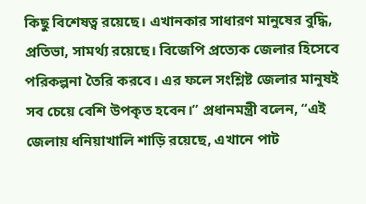কিছু বিশেষত্ব রয়েছে। এখানকার সাধারণ মানুষের বুদ্ধি, প্রতিভা, সামর্থ্য রয়েছে। বিজেপি প্রত্যেক জেলার হিসেবে পরিকল্পনা তৈরি করবে। এর ফলে সংশ্লিষ্ট জেলার মানুষই সব চেয়ে বেশি উপকৃত হবেন।” প্রধানমন্ত্রী বলেন, “এই জেলায় ধনিয়াখালি শাড়ি রয়েছে, এখানে পাট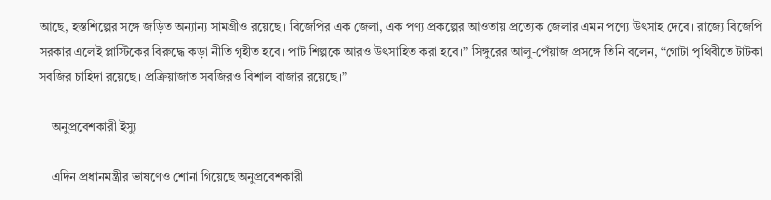আছে, হস্তশিল্পের সঙ্গে জড়িত অন্যান্য সামগ্রীও রয়েছে। বিজেপির এক জেলা, এক পণ্য প্রকল্পের আওতায় প্রত্যেক জেলার এমন পণ্যে উৎসাহ দেবে। রাজ্যে বিজেপি সরকার এলেই প্লাস্টিকের বিরুদ্ধে কড়া নীতি গৃহীত হবে। পাট শিল্পকে আরও উৎসাহিত করা হবে।” সিঙ্গুরের আলু-পেঁয়াজ প্রসঙ্গে তিনি বলেন, “গোটা পৃথিবীতে টাটকা সবজির চাহিদা রয়েছে। প্রক্রিয়াজাত সবজিরও বিশাল বাজার রয়েছে।”

    অনুপ্রবেশকারী ইস্যু

    এদিন প্রধানমন্ত্রীর ভাষণেও শোনা গিয়েছে অনুপ্রবেশকারী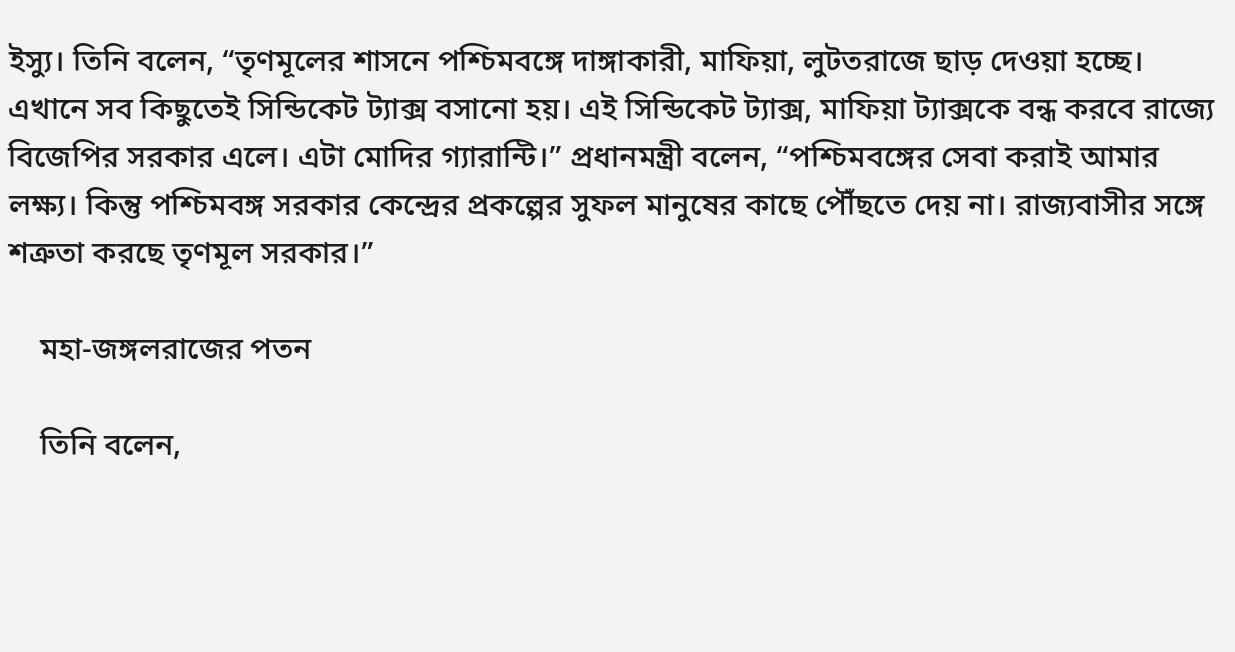ইস্যু। তিনি বলেন, “তৃণমূলের শাসনে পশ্চিমবঙ্গে দাঙ্গাকারী, মাফিয়া, লুটতরাজে ছাড় দেওয়া হচ্ছে। এখানে সব কিছুতেই সিন্ডিকেট ট্যাক্স বসানো হয়। এই সিন্ডিকেট ট্যাক্স, মাফিয়া ট্যাক্সকে বন্ধ করবে রাজ্যে বিজেপির সরকার এলে। এটা মোদির গ্যারান্টি।” প্রধানমন্ত্রী বলেন, “পশ্চিমবঙ্গের সেবা করাই আমার লক্ষ্য। কিন্তু পশ্চিমবঙ্গ সরকার কেন্দ্রের প্রকল্পের সুফল মানুষের কাছে পৌঁছতে দেয় না। রাজ্যবাসীর সঙ্গে শত্রুতা করছে তৃণমূল সরকার।”

    মহা-জঙ্গলরাজের পতন

    তিনি বলেন,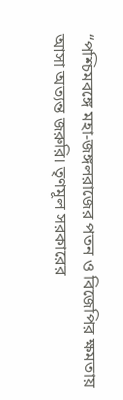“পশ্চিমবঙ্গে মহা-জঙ্গলরাজের পতন ও বিজেপির ক্ষমতায় আসা অত্যন্ত জরুরি। তৃণমূল সরকারের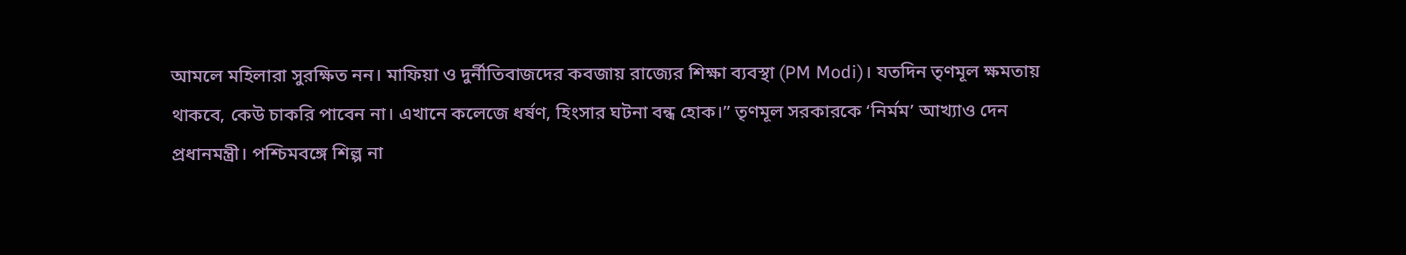আমলে মহিলারা সুরক্ষিত নন। মাফিয়া ও দুর্নীতিবাজদের কবজায় রাজ্যের শিক্ষা ব্যবস্থা (PM Modi)। যতদিন তৃণমূল ক্ষমতায় থাকবে, কেউ চাকরি পাবেন না। এখানে কলেজে ধর্ষণ, হিংসার ঘটনা বন্ধ হোক।” তৃণমূল সরকারকে ‘নির্মম’ আখ্যাও দেন প্রধানমন্ত্রী। পশ্চিমবঙ্গে শিল্প না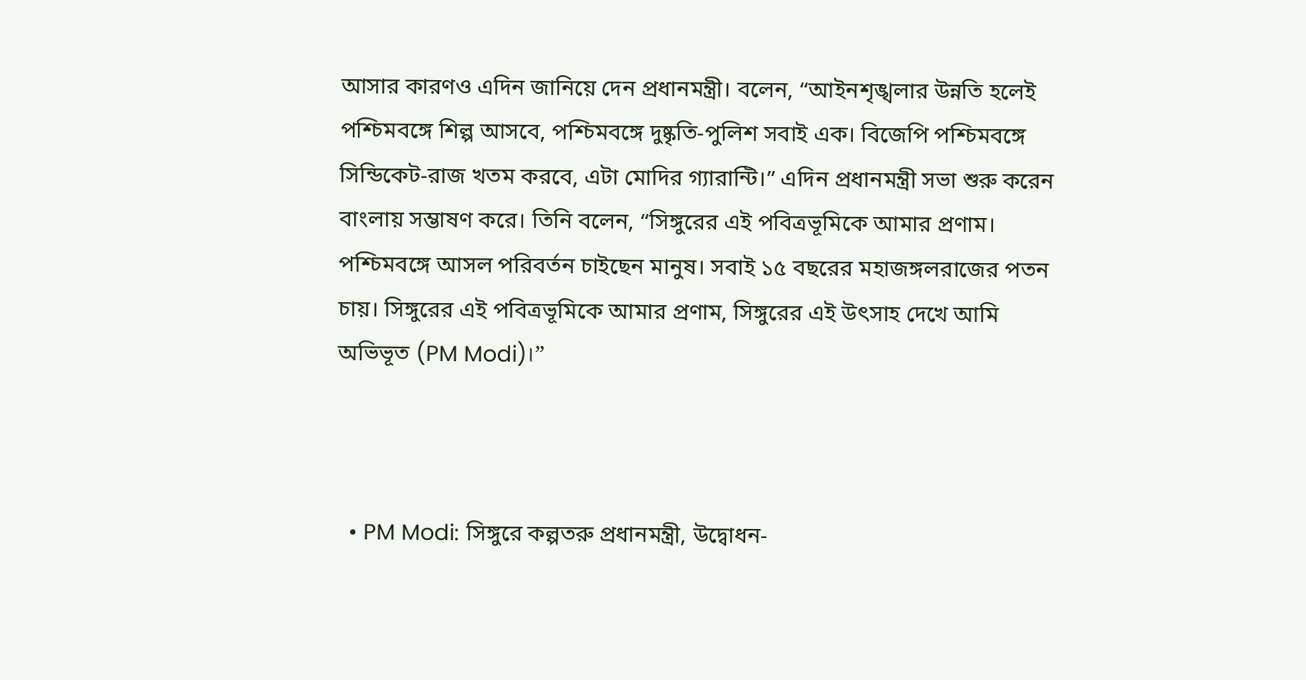আসার কারণও এদিন জানিয়ে দেন প্রধানমন্ত্রী। বলেন, “আইনশৃঙ্খলার উন্নতি হলেই পশ্চিমবঙ্গে শিল্প আসবে, পশ্চিমবঙ্গে দুষ্কৃতি-পুলিশ সবাই এক। বিজেপি পশ্চিমবঙ্গে সিন্ডিকেট-রাজ খতম করবে, এটা মোদির গ্যারান্টি।” এদিন প্রধানমন্ত্রী সভা শুরু করেন বাংলায় সম্ভাষণ করে। তিনি বলেন, “সিঙ্গুরের এই পবিত্রভূমিকে আমার প্রণাম। পশ্চিমবঙ্গে আসল পরিবর্তন চাইছেন মানুষ। সবাই ১৫ বছরের মহাজঙ্গলরাজের পতন চায়। সিঙ্গুরের এই পবিত্রভূমিকে আমার প্রণাম, সিঙ্গুরের এই উৎসাহ দেখে আমি অভিভূত (PM Modi)।”



  • PM Modi: সিঙ্গুরে কল্পতরু প্রধানমন্ত্রী, উদ্বোধন-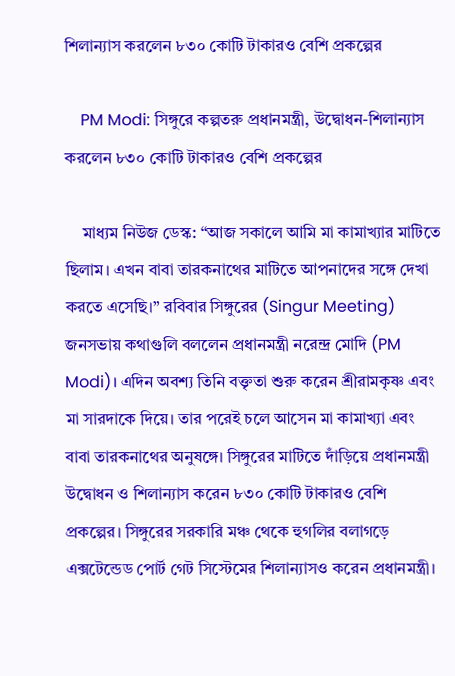শিলান্যাস করলেন ৮৩০ কোটি টাকারও বেশি প্রকল্পের

    PM Modi: সিঙ্গুরে কল্পতরু প্রধানমন্ত্রী, উদ্বোধন-শিলান্যাস করলেন ৮৩০ কোটি টাকারও বেশি প্রকল্পের

    মাধ্যম নিউজ ডেস্ক: “আজ সকালে আমি মা কামাখ্যার মাটিতে ছিলাম। এখন বাবা তারকনাথের মাটিতে আপনাদের সঙ্গে দেখা করতে এসেছি।” রবিবার সিঙ্গুরের (Singur Meeting) জনসভায় কথাগুলি বললেন প্রধানমন্ত্রী নরেন্দ্র মোদি (PM Modi)। এদিন অবশ্য তিনি বক্তৃতা শুরু করেন শ্রীরামকৃষ্ণ এবং মা সারদাকে দিয়ে। তার পরেই চলে আসেন মা কামাখ্যা এবং বাবা তারকনাথের অনুষঙ্গে। সিঙ্গুরের মাটিতে দাঁড়িয়ে প্রধানমন্ত্রী উদ্বোধন ও শিলান্যাস করেন ৮৩০ কোটি টাকারও বেশি প্রকল্পের। সিঙ্গুরের সরকারি মঞ্চ থেকে হুগলির বলাগড়ে এক্সটেন্ডেড পোর্ট গেট সিস্টেমের শিলান্যাসও করেন প্রধানমন্ত্রী।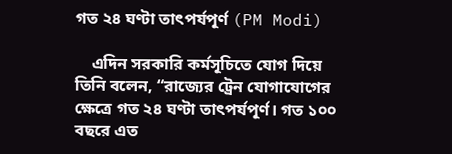গত ২৪ ঘণ্টা তাৎপর্যপূর্ণ (PM Modi)

    এদিন সরকারি কর্মসূচিতে যোগ দিয়ে তিনি বলেন, “রাজ্যের ট্রেন যোগাযোগের ক্ষেত্রে গত ২৪ ঘণ্টা তাৎপর্যপূর্ণ। গত ১০০ বছরে এত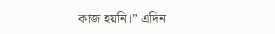কাজ হয়নি।” এদিন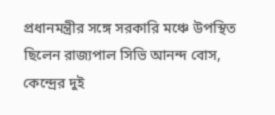প্রধানমন্ত্রীর সঙ্গে সরকারি মঞ্চে উপস্থিত ছিলেন রাজ্যপাল সিভি আনন্দ বোস, কেন্দ্রের দুই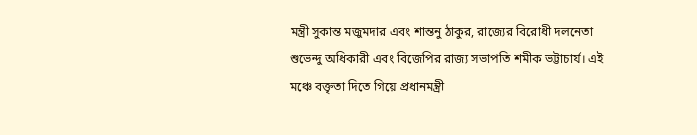মন্ত্রী সুকান্ত মজুমদার এবং শান্তনু ঠাকুর, রাজ্যের বিরোধী দলনেতা শুভেন্দু অধিকারী এবং বিজেপির রাজ্য সভাপতি শমীক ভট্টাচার্য। এই মঞ্চে বক্তৃতা দিতে গিয়ে প্রধানমন্ত্রী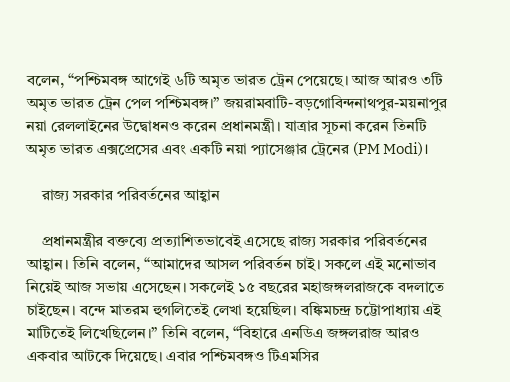বলেন, “পশ্চিমবঙ্গ আগেই ৬টি অমৃত ভারত ট্রেন পেয়েছে। আজ আরও ৩টি অমৃত ভারত ট্রেন পেল পশ্চিমবঙ্গ।” জয়রামবাটি-বড়গোবিন্দনাথপুর-ময়নাপুর নয়া রেললাইনের উদ্বোধনও করেন প্রধানমন্ত্রী। যাত্রার সূচনা করেন তিনটি অমৃত ভারত এক্সপ্রেসের এবং একটি নয়া প্যাসেঞ্জার ট্রেনের (PM Modi)।

    রাজ্য সরকার পরিবর্তনের আহ্বান

    প্রধানমন্ত্রীর বক্তব্যে প্রত্যাশিতভাবেই এসেছে রাজ্য সরকার পরিবর্তনের আহ্বান। তিনি বলেন, “আমাদের আসল পরিবর্তন চাই। সকলে এই মনোভাব নিয়েই আজ সভায় এসেছেন। সকলেই ১৫ বছরের মহাজঙ্গলরাজকে বদলাতে চাইছেন। বন্দে মাতরম হুগলিতেই লেখা হয়েছিল। বঙ্কিমচন্দ্র চট্টোপাধ্যায় এই মাটিতেই লিখেছিলেন।” তিনি বলেন, “বিহারে এনডিএ জঙ্গলরাজ আরও একবার আটকে দিয়েছে। এবার পশ্চিমবঙ্গও টিএমসির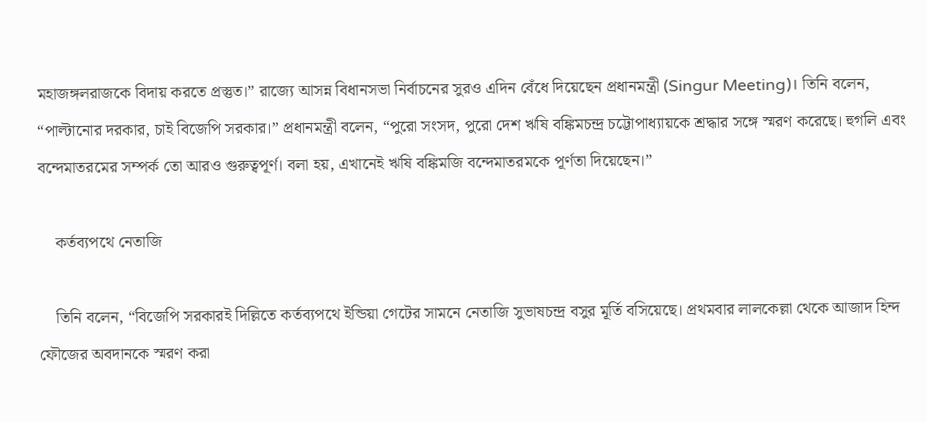মহাজঙ্গলরাজকে বিদায় করতে প্রস্তুত।” রাজ্যে আসন্ন বিধানসভা নির্বাচনের সুরও এদিন বেঁধে দিয়েছেন প্রধানমন্ত্রী (Singur Meeting)। তিনি বলেন, “পাল্টানোর দরকার, চাই বিজেপি সরকার।” প্রধানমন্ত্রী বলেন, “পুরো সংসদ, পুরো দেশ ঋষি বঙ্কিমচন্দ্র চট্টোপাধ্যায়কে শ্রদ্ধার সঙ্গে স্মরণ করেছে। হুগলি এবং বন্দেমাতরমের সম্পর্ক তো আরও গুরুত্বপূর্ণ। বলা হয়, এখানেই ঋষি বঙ্কিমজি বন্দেমাতরমকে পূর্ণতা দিয়েছেন।”

    কর্তব্যপথে নেতাজি

    তিনি বলেন, “বিজেপি সরকারই দিল্লিতে কর্তব্যপথে ইন্ডিয়া গেটের সামনে নেতাজি সুভাষচন্দ্র বসুর মূর্তি বসিয়েছে। প্রথমবার লালকেল্লা থেকে আজাদ হিন্দ ফৌজের অবদানকে স্মরণ করা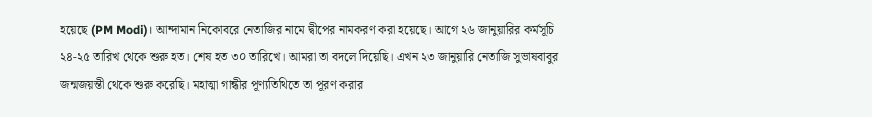হয়েছে (PM Modi)। আন্দামান নিকোবরে নেতাজির নামে দ্বীপের নামকরণ করা হয়েছে। আগে ২৬ জানুয়ারির কর্মসূচি ২৪-২৫ তারিখ থেকে শুরু হত। শেষ হত ৩০ তারিখে। আমরা তা বদলে দিয়েছি। এখন ২৩ জানুয়ারি নেতাজি সুভাষবাবুর জন্মজয়ন্তী থেকে শুরু করেছি। মহাত্মা গান্ধীর পূণ্যতিথিতে তা পূরণ করার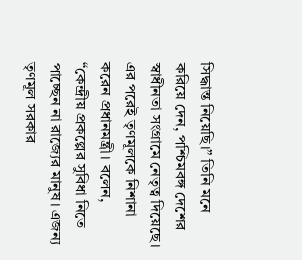সিদ্ধান্ত নিয়েছি।” তিনি মনে করিয়ে দেন, পশ্চিমবঙ্গ দেশের স্বাধীনতা সংগ্রামে নেতৃত্ব দিয়েছে। এর পরেই তৃণমূলকে নিশানা করেন প্রধানমন্ত্রী। বলেন, “কেন্দ্রীয় প্রকল্পের সুবিধা নিতে পাচ্ছেন না রাজ্যের মানুষ। এজন্য তৃণমূল সরকার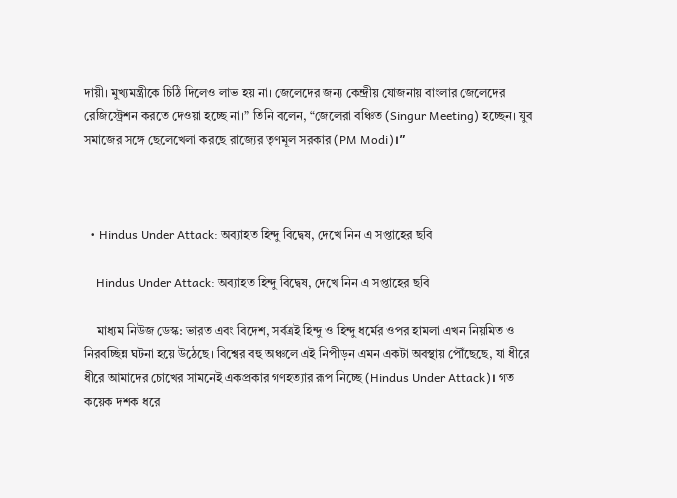দায়ী। মুখ্যমন্ত্রীকে চিঠি দিলেও লাভ হয় না। জেলেদের জন্য কেন্দ্রীয় যোজনায় বাংলার জেলেদের রেজিস্ট্রেশন করতে দেওয়া হচ্ছে না।” তিনি বলেন, “জেলেরা বঞ্চিত (Singur Meeting) হচ্ছেন। যুব সমাজের সঙ্গে ছেলেখেলা করছে রাজ্যের তৃণমূল সরকার (PM Modi)।”



  • Hindus Under Attack: অব্যাহত হিন্দু বিদ্বেষ, দেখে নিন এ সপ্তাহের ছবি

    Hindus Under Attack: অব্যাহত হিন্দু বিদ্বেষ, দেখে নিন এ সপ্তাহের ছবি

    মাধ্যম নিউজ ডেস্ক: ভারত এবং বিদেশ, সর্বত্রই হিন্দু ও হিন্দু ধর্মের ওপর হামলা এখন নিয়মিত ও নিরবচ্ছিন্ন ঘটনা হয়ে উঠেছে। বিশ্বের বহু অঞ্চলে এই নিপীড়ন এমন একটা অবস্থায় পৌঁছেছে, যা ধীরে ধীরে আমাদের চোখের সামনেই একপ্রকার গণহত্যার রূপ নিচ্ছে (Hindus Under Attack)। গত কয়েক দশক ধরে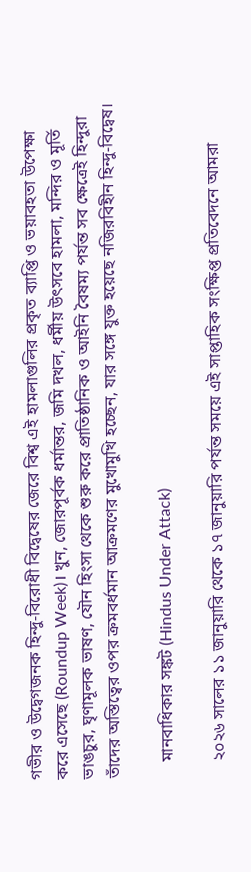গভীর ও উদ্বেগজনক হিন্দু-বিরোধী বিদ্বেষের জেরে বিশ্ব এই হামলাগুলির প্রকৃত ব্যাপ্তি ও ভয়াবহতা উপেক্ষা করে এসেছে (Roundup Week)। খুন, জোরপূর্বক ধর্মান্তর, জমি দখল, ধর্মীয় উৎসবে হামলা, মন্দির ও মূর্তি ভাঙচুর, ঘৃণামূলক ভাষণ, যৌন হিংসা থেকে শুরু করে প্রাতিষ্ঠানিক ও আইনি বৈষম্য পর্যন্ত সব ক্ষেত্রেই হিন্দুরা তাঁদের অস্তিত্বের ওপর ক্রমবর্ধমান আক্রমণের মুখোমুখি হচ্ছেন, যার সঙ্গে যুক্ত হয়েছে নজিরবিহীন হিন্দু-বিদ্বেষ।

    মানবাধিকার সঙ্কট (Hindus Under Attack)

    ২০২৬ সালের ১১ জানুয়ারি থেকে ১৭ জানুয়ারি পর্যন্ত সময়ে এই সাপ্তাহিক সংক্ষিপ্ত প্রতিবেদনে আমরা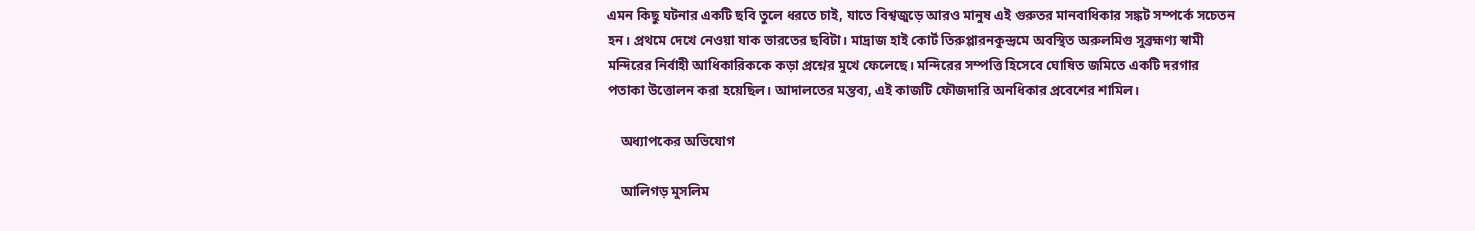এমন কিছু ঘটনার একটি ছবি তুলে ধরতে চাই, যাতে বিশ্বজুড়ে আরও মানুষ এই গুরুতর মানবাধিকার সঙ্কট সম্পর্কে সচেতন হন। প্রথমে দেখে নেওয়া যাক ভারতের ছবিটা। মাদ্রাজ হাই কোর্ট তিরুপ্পারনকুন্দ্রমে অবস্থিত অরুলমিগু সুব্রহ্মণ্য স্বামী মন্দিরের নির্বাহী আধিকারিককে কড়া প্রশ্নের মুখে ফেলেছে। মন্দিরের সম্পত্তি হিসেবে ঘোষিত জমিতে একটি দরগার পতাকা উত্তোলন করা হয়েছিল। আদালতের মন্তব্য, এই কাজটি ফৌজদারি অনধিকার প্রবেশের শামিল।

    অধ্যাপকের অভিযোগ

    আলিগড় মুসলিম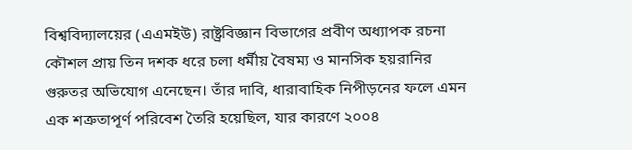বিশ্ববিদ্যালয়ের (এএমইউ) রাষ্ট্রবিজ্ঞান বিভাগের প্রবীণ অধ্যাপক রচনা কৌশল প্রায় তিন দশক ধরে চলা ধর্মীয় বৈষম্য ও মানসিক হয়রানির গুরুতর অভিযোগ এনেছেন। তাঁর দাবি, ধারাবাহিক নিপীড়নের ফলে এমন এক শত্রুতাপূর্ণ পরিবেশ তৈরি হয়েছিল, যার কারণে ২০০৪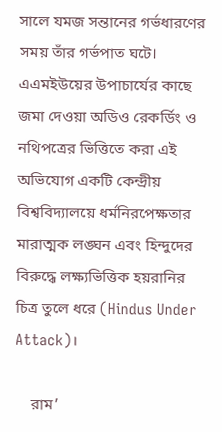সালে যমজ সন্তানের গর্ভধারণের সময় তাঁর গর্ভপাত ঘটে। এএমইউয়ের উপাচার্যের কাছে জমা দেওয়া অডিও রেকর্ডিং ও নথিপত্রের ভিত্তিতে করা এই অভিযোগ একটি কেন্দ্রীয় বিশ্ববিদ্যালয়ে ধর্মনিরপেক্ষতার মারাত্মক লঙ্ঘন এবং হিন্দুদের বিরুদ্ধে লক্ষ্যভিত্তিক হয়রানির চিত্র তুলে ধরে (Hindus Under Attack)।

    রাম’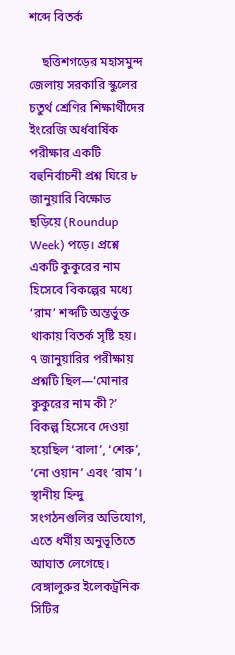শব্দে বিতর্ক

    ছত্তিশগড়ের মহাসমুন্দ জেলায় সরকারি স্কুলের চতুর্থ শ্রেণির শিক্ষার্থীদের ইংরেজি অর্ধবার্ষিক পরীক্ষার একটি বহুনির্বাচনী প্রশ্ন ঘিরে ৮ জানুয়ারি বিক্ষোভ ছড়িয়ে (Roundup Week) পড়ে। প্রশ্নে একটি কুকুরের নাম হিসেবে বিকল্পের মধ্যে ‘রাম’ শব্দটি অন্তর্ভুক্ত থাকায় বিতর্ক সৃষ্টি হয়। ৭ জানুয়ারির পরীক্ষায় প্রশ্নটি ছিল—‘মোনার কুকুরের নাম কী?’ বিকল্প হিসেবে দেওয়া হয়েছিল ‘বালা’, ‘শেরু’, ‘নো ওয়ান’ এবং ‘রাম’। স্থানীয় হিন্দু সংগঠনগুলির অভিযোগ, এতে ধর্মীয় অনুভূতিতে আঘাত লেগেছে। বেঙ্গালুরুর ইলেকট্রনিক সিটির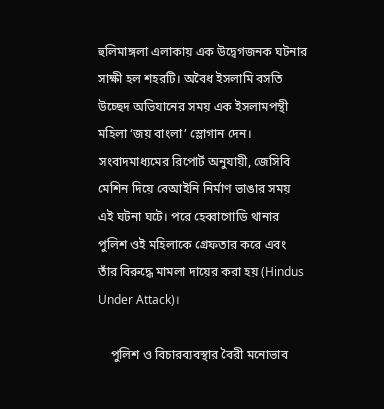হুলিমাঙ্গলা এলাকায় এক উদ্বেগজনক ঘটনার সাক্ষী হল শহরটি। অবৈধ ইসলামি বসতি উচ্ছেদ অভিযানের সময় এক ইসলামপন্থী মহিলা ‘জয় বাংলা’ স্লোগান দেন। সংবাদমাধ্যমের রিপোর্ট অনুযায়ী, জেসিবি মেশিন দিয়ে বেআইনি নির্মাণ ভাঙার সময় এই ঘটনা ঘটে। পরে হেব্বাগোডি থানার পুলিশ ওই মহিলাকে গ্রেফতার করে এবং তাঁর বিরুদ্ধে মামলা দায়ের করা হয় (Hindus Under Attack)।

    পুলিশ ও বিচারব্যবস্থার বৈরী মনোভাব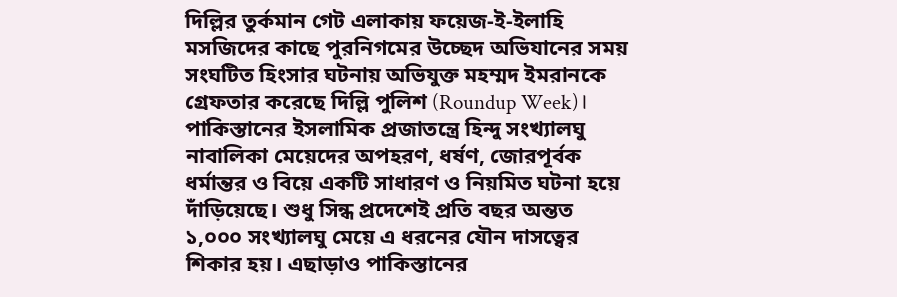দিল্লির তুর্কমান গেট এলাকায় ফয়েজ-ই-ইলাহি মসজিদের কাছে পুরনিগমের উচ্ছেদ অভিযানের সময় সংঘটিত হিংসার ঘটনায় অভিযুক্ত মহম্মদ ইমরানকে গ্রেফতার করেছে দিল্লি পুলিশ (Roundup Week)। পাকিস্তানের ইসলামিক প্রজাতন্ত্রে হিন্দু সংখ্যালঘু নাবালিকা মেয়েদের অপহরণ, ধর্ষণ, জোরপূর্বক ধর্মান্তর ও বিয়ে একটি সাধারণ ও নিয়মিত ঘটনা হয়ে দাঁড়িয়েছে। শুধু সিন্ধ প্রদেশেই প্রতি বছর অন্তত ১,০০০ সংখ্যালঘু মেয়ে এ ধরনের যৌন দাসত্বের শিকার হয়। এছাড়াও পাকিস্তানের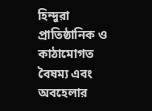হিন্দুরা প্রাতিষ্ঠানিক ও কাঠামোগত বৈষম্য এবং অবহেলার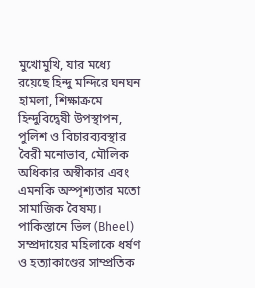মুখোমুখি, যার মধ্যে রয়েছে হিন্দু মন্দিরে ঘনঘন হামলা, শিক্ষাক্রমে হিন্দুবিদ্বেষী উপস্থাপন, পুলিশ ও বিচারব্যবস্থার বৈরী মনোভাব, মৌলিক অধিকার অস্বীকার এবং এমনকি অস্পৃশ্যতার মতো সামাজিক বৈষম্য। পাকিস্তানে ভিল (Bheel) সম্প্রদায়ের মহিলাকে ধর্ষণ ও হত্যাকাণ্ডের সাম্প্রতিক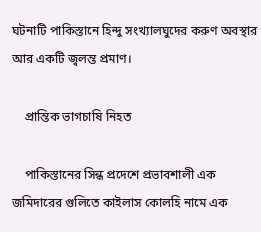ঘটনাটি পাকিস্তানে হিন্দু সংখ্যালঘুদের করুণ অবস্থার আর একটি জ্বলন্ত প্রমাণ।

    প্রান্তিক ভাগচাষি নিহত

    পাকিস্তানের সিন্ধ প্রদেশে প্রভাবশালী এক জমিদারের গুলিতে কাইলাস কোলহি নামে এক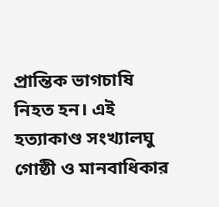প্রান্তিক ভাগচাষি নিহত হন। এই হত্যাকাণ্ড সংখ্যালঘু গোষ্ঠী ও মানবাধিকার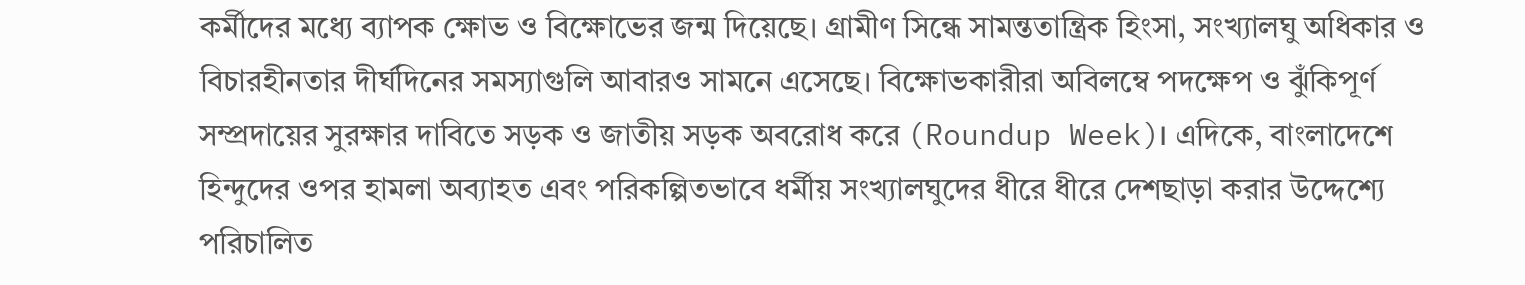কর্মীদের মধ্যে ব্যাপক ক্ষোভ ও বিক্ষোভের জন্ম দিয়েছে। গ্রামীণ সিন্ধে সামন্ততান্ত্রিক হিংসা, সংখ্যালঘু অধিকার ও বিচারহীনতার দীর্ঘদিনের সমস্যাগুলি আবারও সামনে এসেছে। বিক্ষোভকারীরা অবিলম্বে পদক্ষেপ ও ঝুঁকিপূর্ণ সম্প্রদায়ের সুরক্ষার দাবিতে সড়ক ও জাতীয় সড়ক অবরোধ করে (Roundup Week)। এদিকে, বাংলাদেশে হিন্দুদের ওপর হামলা অব্যাহত এবং পরিকল্পিতভাবে ধর্মীয় সংখ্যালঘুদের ধীরে ধীরে দেশছাড়া করার উদ্দেশ্যে পরিচালিত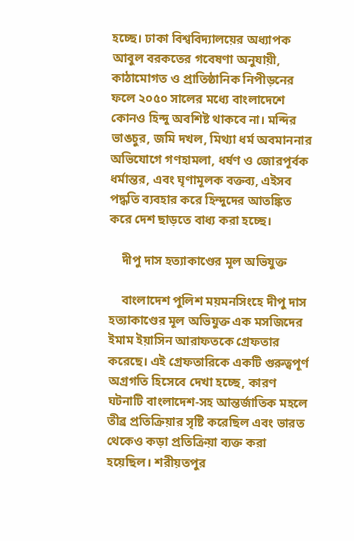হচ্ছে। ঢাকা বিশ্ববিদ্যালয়ের অধ্যাপক আবুল বরকতের গবেষণা অনুযায়ী, কাঠামোগত ও প্রাতিষ্ঠানিক নিপীড়নের ফলে ২০৫০ সালের মধ্যে বাংলাদেশে কোনও হিন্দু অবশিষ্ট থাকবে না। মন্দির ভাঙচুর, জমি দখল, মিথ্যা ধর্ম অবমাননার অভিযোগে গণহামলা, ধর্ষণ ও জোরপূর্বক ধর্মান্তর, এবং ঘৃণামূলক বক্তব্য, এইসব পদ্ধতি ব্যবহার করে হিন্দুদের আতঙ্কিত করে দেশ ছাড়তে বাধ্য করা হচ্ছে।

    দীপু দাস হত্যাকাণ্ডের মূল অভিযুক্ত

    বাংলাদেশ পুলিশ ময়মনসিংহে দীপু দাস হত্যাকাণ্ডের মূল অভিযুক্ত এক মসজিদের ইমাম ইয়াসিন আরাফতকে গ্রেফতার করেছে। এই গ্রেফতারিকে একটি গুরুত্বপূর্ণ অগ্রগতি হিসেবে দেখা হচ্ছে, কারণ ঘটনাটি বাংলাদেশ-সহ আন্তর্জাতিক মহলে তীব্র প্রতিক্রিয়ার সৃষ্টি করেছিল এবং ভারত থেকেও কড়া প্রতিক্রিয়া ব্যক্ত করা হয়েছিল। শরীয়তপুর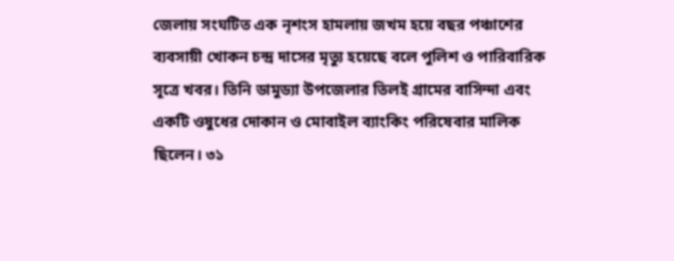জেলায় সংঘটিত এক নৃশংস হামলায় জখম হয়ে বছর পঞ্চাশের ব্যবসায়ী খোকন চন্দ্র দাসের মৃত্যু হয়েছে বলে পুলিশ ও পারিবারিক সূত্রে খবর। তিনি ডামুড্যা উপজেলার তিলই গ্রামের বাসিন্দা এবং একটি ওষুধের দোকান ও মোবাইল ব্যাংকিং পরিষেবার মালিক ছিলেন। ৩১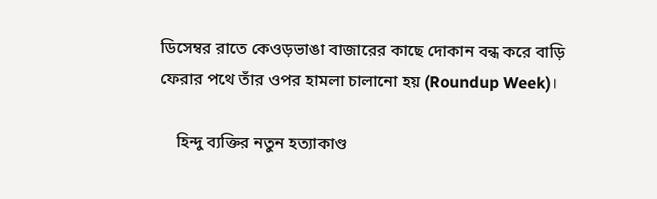ডিসেম্বর রাতে কেওড়ভাঙা বাজারের কাছে দোকান বন্ধ করে বাড়ি ফেরার পথে তাঁর ওপর হামলা চালানো হয় (Roundup Week)।

    হিন্দু ব্যক্তির নতুন হত্যাকাণ্ড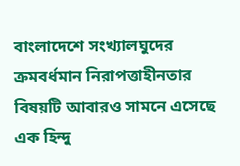বাংলাদেশে সংখ্যালঘুদের ক্রমবর্ধমান নিরাপত্তাহীনতার বিষয়টি আবারও সামনে এসেছে এক হিন্দু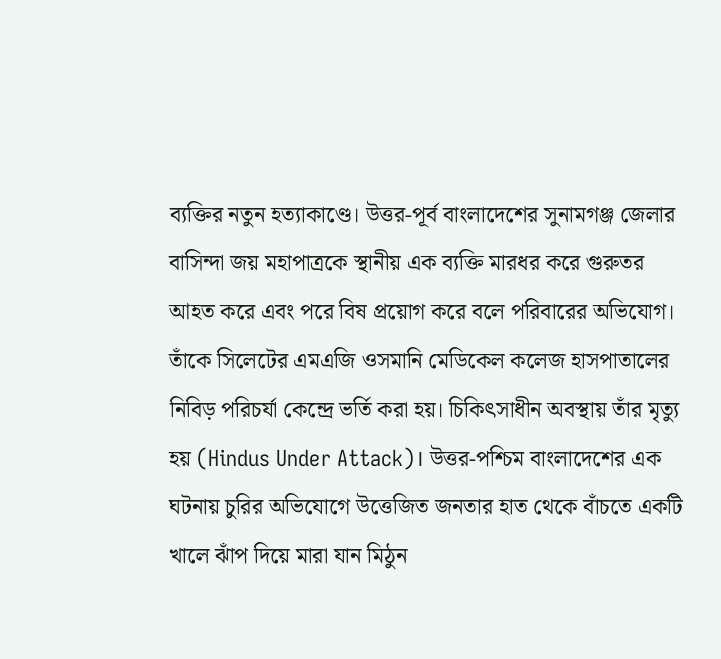ব্যক্তির নতুন হত্যাকাণ্ডে। উত্তর-পূর্ব বাংলাদেশের সুনামগঞ্জ জেলার বাসিন্দা জয় মহাপাত্রকে স্থানীয় এক ব্যক্তি মারধর করে গুরুতর আহত করে এবং পরে বিষ প্রয়োগ করে বলে পরিবারের অভিযোগ। তাঁকে সিলেটের এমএজি ওসমানি মেডিকেল কলেজ হাসপাতালের নিবিড় পরিচর্যা কেন্দ্রে ভর্তি করা হয়। চিকিৎসাধীন অবস্থায় তাঁর মৃত্যু হয় (Hindus Under Attack)। উত্তর-পশ্চিম বাংলাদেশের এক ঘটনায় চুরির অভিযোগে উত্তেজিত জনতার হাত থেকে বাঁচতে একটি খালে ঝাঁপ দিয়ে মারা যান মিঠুন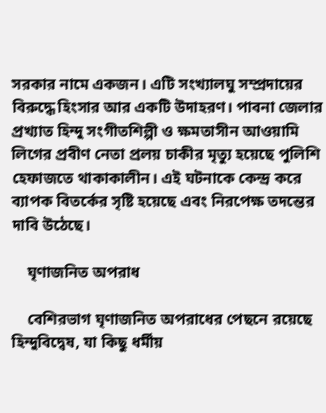সরকার নামে একজন। এটি সংখ্যালঘু সম্প্রদায়ের বিরুদ্ধে হিংসার আর একটি উদাহরণ। পাবনা জেলার প্রখ্যাত হিন্দু সংগীতশিল্পী ও ক্ষমতাসীন আওয়ামি লিগের প্রবীণ নেতা প্রলয় চাকীর মৃত্যু হয়েছে পুলিশি হেফাজতে থাকাকালীন। এই ঘটনাকে কেন্দ্র করে ব্যাপক বিতর্কের সৃষ্টি হয়েছে এবং নিরপেক্ষ তদন্তের দাবি উঠেছে।

    ঘৃণাজনিত অপরাধ

    বেশিরভাগ ঘৃণাজনিত অপরাধের পেছনে রয়েছে হিন্দুবিদ্বেষ, যা কিছু ধর্মীয়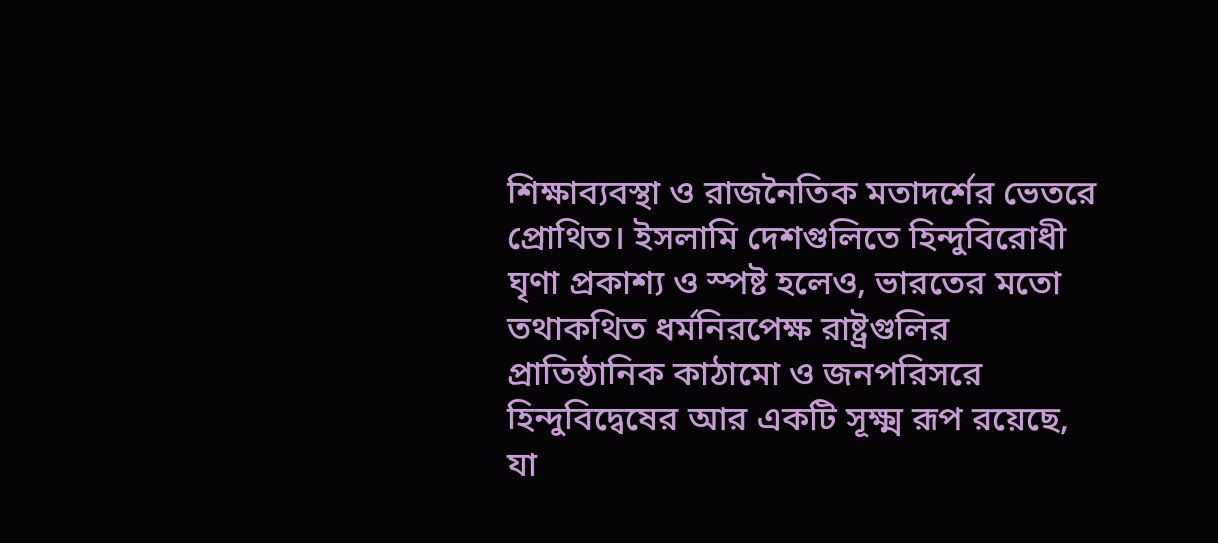শিক্ষাব্যবস্থা ও রাজনৈতিক মতাদর্শের ভেতরে প্রোথিত। ইসলামি দেশগুলিতে হিন্দুবিরোধী ঘৃণা প্রকাশ্য ও স্পষ্ট হলেও, ভারতের মতো তথাকথিত ধর্মনিরপেক্ষ রাষ্ট্রগুলির প্রাতিষ্ঠানিক কাঠামো ও জনপরিসরে হিন্দুবিদ্বেষের আর একটি সূক্ষ্ম রূপ রয়েছে, যা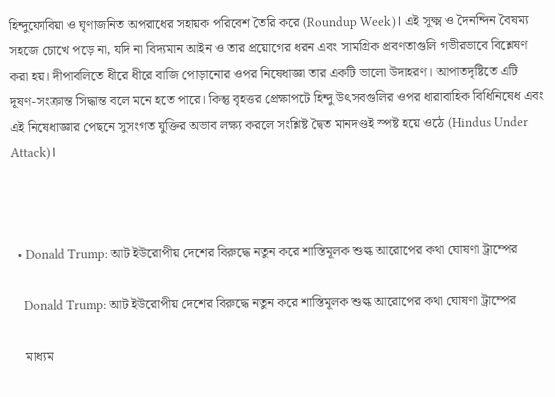হিন্দুফোবিয়া ও ঘৃণাজনিত অপরাধের সহায়ক পরিবেশ তৈরি করে (Roundup Week)। এই সূক্ষ্ম ও দৈনন্দিন বৈষম্য সহজে চোখে পড়ে না, যদি না বিদ্যমান আইন ও তার প্রয়োগের ধরন এবং সামগ্রিক প্রবণতাগুলি গভীরভাবে বিশ্লেষণ করা হয়। দীপাবলিতে ধীরে ধীরে বাজি পোড়ানোর ওপর নিষেধাজ্ঞা তার একটি ভালো উদাহরণ। আপাতদৃষ্টিতে এটি দূষণ-সংক্রান্ত সিদ্ধান্ত বলে মনে হতে পারে। কিন্তু বৃহত্তর প্রেক্ষাপটে হিন্দু উৎসবগুলির ওপর ধারাবাহিক বিধিনিষেধ এবং এই নিষেধাজ্ঞার পেছনে সুসংগত যুক্তির অভাব লক্ষ্য করলে সংশ্লিষ্ট দ্বৈত মানদণ্ডই স্পষ্ট হয়ে ওঠে (Hindus Under Attack)।



  • Donald Trump: আট ইউরোপীয় দেশের বিরুদ্ধে নতুন করে শাস্তিমূলক শুল্ক আরোপের কথা ঘোষণা ট্রাম্পের

    Donald Trump: আট ইউরোপীয় দেশের বিরুদ্ধে নতুন করে শাস্তিমূলক শুল্ক আরোপের কথা ঘোষণা ট্রাম্পের

    মাধ্যম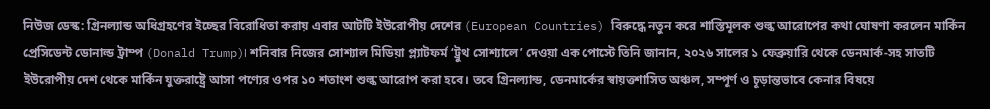নিউজ ডেস্ক: গ্রিনল্যান্ড অধিগ্রহণের ইচ্ছের বিরোধিতা করায় এবার আটটি ইউরোপীয় দেশের (European Countries) বিরুদ্ধে নতুন করে শাস্তিমূলক শুল্ক আরোপের কথা ঘোষণা করলেন মার্কিন প্রেসিডেন্ট ডোনাল্ড ট্রাম্প (Donald Trump)। শনিবার নিজের সোশ্যাল মিডিয়া প্ল্যাটফর্ম ‘ট্রুথ সোশ্যালে’ দেওয়া এক পোস্টে তিনি জানান, ২০২৬ সালের ১ ফেব্রুয়ারি থেকে ডেনমার্ক-সহ সাতটি ইউরোপীয় দেশ থেকে মার্কিন যুক্তরাষ্ট্রে আসা পণ্যের ওপর ১০ শতাংশ শুল্ক আরোপ করা হবে। তবে গ্রিনল্যান্ড, ডেনমার্কের স্বায়ত্তশাসিত অঞ্চল, সম্পূর্ণ ও চূড়ান্তভাবে কেনার বিষয়ে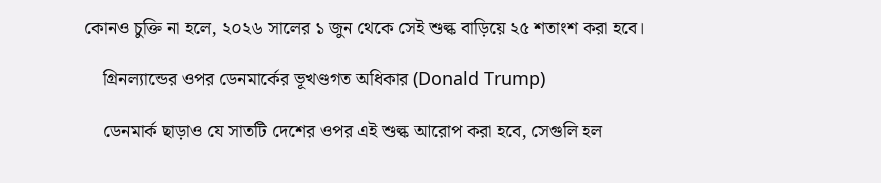কোনও চুক্তি না হলে, ২০২৬ সালের ১ জুন থেকে সেই শুল্ক বাড়িয়ে ২৫ শতাংশ করা হবে।

    গ্রিনল্যান্ডের ওপর ডেনমার্কের ভূখণ্ডগত অধিকার (Donald Trump)

    ডেনমার্ক ছাড়াও যে সাতটি দেশের ওপর এই শুল্ক আরোপ করা হবে, সেগুলি হল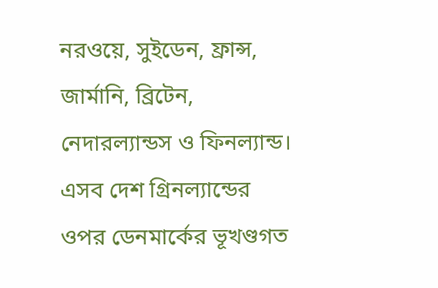নরওয়ে, সুইডেন, ফ্রান্স, জার্মানি, ব্রিটেন, নেদারল্যান্ডস ও ফিনল্যান্ড। এসব দেশ গ্রিনল্যান্ডের ওপর ডেনমার্কের ভূখণ্ডগত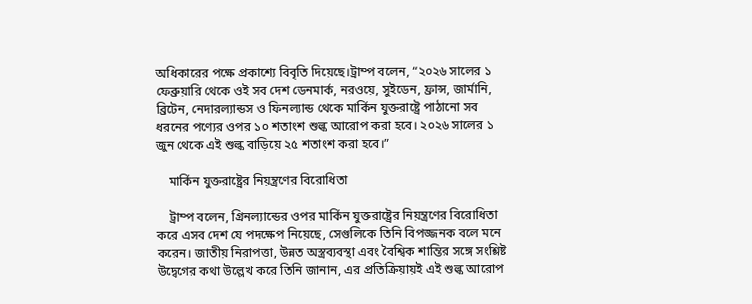অধিকারের পক্ষে প্রকাশ্যে বিবৃতি দিয়েছে।ট্রাম্প বলেন, “২০২৬ সালের ১ ফেব্রুয়ারি থেকে ওই সব দেশ ডেনমার্ক, নরওয়ে, সুইডেন, ফ্রান্স, জার্মানি, ব্রিটেন, নেদারল্যান্ডস ও ফিনল্যান্ড থেকে মার্কিন যুক্তরাষ্ট্রে পাঠানো সব ধরনের পণ্যের ওপর ১০ শতাংশ শুল্ক আরোপ করা হবে। ২০২৬ সালের ১ জুন থেকে এই শুল্ক বাড়িয়ে ২৫ শতাংশ করা হবে।”

    মার্কিন যুক্তরাষ্ট্রের নিয়ন্ত্রণের বিরোধিতা

    ট্রাম্প বলেন, গ্রিনল্যান্ডের ওপর মার্কিন যুক্তরাষ্ট্রের নিয়ন্ত্রণের বিরোধিতা করে এসব দেশ যে পদক্ষেপ নিয়েছে, সেগুলিকে তিনি বিপজ্জনক বলে মনে করেন। জাতীয় নিরাপত্তা, উন্নত অস্ত্রব্যবস্থা এবং বৈশ্বিক শান্তির সঙ্গে সংশ্লিষ্ট উদ্বেগের কথা উল্লেখ করে তিনি জানান, এর প্রতিক্রিয়ায়ই এই শুল্ক আরোপ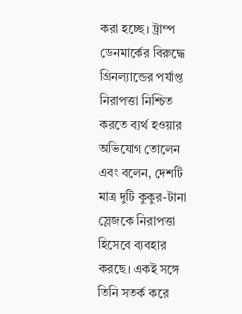করা হচ্ছে। ট্রাম্প ডেনমার্কের বিরুদ্ধে গ্রিনল্যান্ডের পর্যাপ্ত নিরাপত্তা নিশ্চিত করতে ব্যর্থ হওয়ার অভিযোগ তোলেন এবং বলেন, দেশটি মাত্র দুটি কুকুর-টানা স্লেজকে নিরাপত্তা হিসেবে ব্যবহার করছে। একই সঙ্গে তিনি সতর্ক করে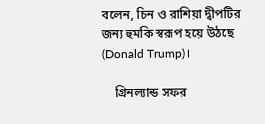বলেন, চিন ও রাশিয়া দ্বীপটির জন্য হুমকি স্বরূপ হয়ে উঠছে (Donald Trump)।

    গ্রিনল্যান্ড সফর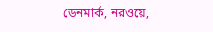ডেনমার্ক, নরওয়ে,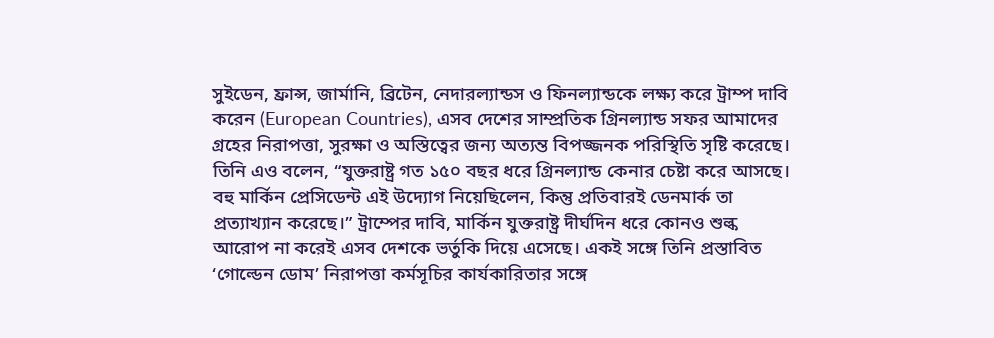সুইডেন, ফ্রান্স, জার্মানি, ব্রিটেন, নেদারল্যান্ডস ও ফিনল্যান্ডকে লক্ষ্য করে ট্রাম্প দাবি করেন (European Countries), এসব দেশের সাম্প্রতিক গ্রিনল্যান্ড সফর আমাদের গ্রহের নিরাপত্তা, সুরক্ষা ও অস্তিত্বের জন্য অত্যন্ত বিপজ্জনক পরিস্থিতি সৃষ্টি করেছে। তিনি এও বলেন, “যুক্তরাষ্ট্র গত ১৫০ বছর ধরে গ্রিনল্যান্ড কেনার চেষ্টা করে আসছে। বহু মার্কিন প্রেসিডেন্ট এই উদ্যোগ নিয়েছিলেন, কিন্তু প্রতিবারই ডেনমার্ক তা প্রত্যাখ্যান করেছে।” ট্রাম্পের দাবি, মার্কিন যুক্তরাষ্ট্র দীর্ঘদিন ধরে কোনও শুল্ক আরোপ না করেই এসব দেশকে ভর্তুকি দিয়ে এসেছে। একই সঙ্গে তিনি প্রস্তাবিত ‘গোল্ডেন ডোম’ নিরাপত্তা কর্মসূচির কার্যকারিতার সঙ্গে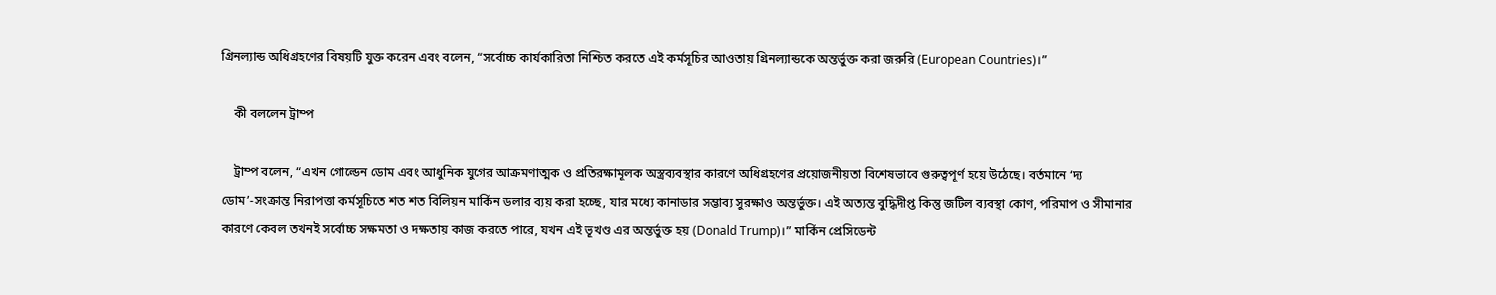গ্রিনল্যান্ড অধিগ্রহণের বিষয়টি যুক্ত করেন এবং বলেন, “সর্বোচ্চ কার্যকারিতা নিশ্চিত করতে এই কর্মসূচির আওতায় গ্রিনল্যান্ডকে অন্তর্ভুক্ত করা জরুরি (European Countries)।”

    কী বললেন ট্রাম্প

    ট্রাম্প বলেন, “এখন গোল্ডেন ডোম এবং আধুনিক যুগের আক্রমণাত্মক ও প্রতিরক্ষামূলক অস্ত্রব্যবস্থার কারণে অধিগ্রহণের প্রয়োজনীয়তা বিশেষভাবে গুরুত্বপূর্ণ হয়ে উঠেছে। বর্তমানে ‘দ্য ডোম’-সংক্রান্ত নিরাপত্তা কর্মসূচিতে শত শত বিলিয়ন মার্কিন ডলার ব্যয় করা হচ্ছে, যার মধ্যে কানাডার সম্ভাব্য সুরক্ষাও অন্তর্ভুক্ত। এই অত্যন্ত বুদ্ধিদীপ্ত কিন্তু জটিল ব্যবস্থা কোণ, পরিমাপ ও সীমানার কারণে কেবল তখনই সর্বোচ্চ সক্ষমতা ও দক্ষতায় কাজ করতে পারে, যখন এই ভূখণ্ড এর অন্তর্ভুক্ত হয় (Donald Trump)।” মার্কিন প্রেসিডেন্ট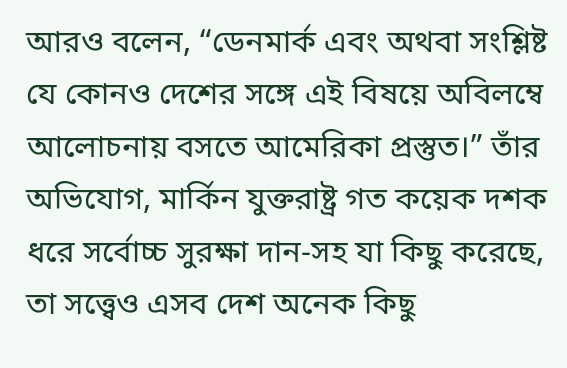আরও বলেন, “ডেনমার্ক এবং অথবা সংশ্লিষ্ট যে কোনও দেশের সঙ্গে এই বিষয়ে অবিলম্বে আলোচনায় বসতে আমেরিকা প্রস্তুত।” তাঁর অভিযোগ, মার্কিন যুক্তরাষ্ট্র গত কয়েক দশক ধরে সর্বোচ্চ সুরক্ষা দান-সহ যা কিছু করেছে, তা সত্ত্বেও এসব দেশ অনেক কিছু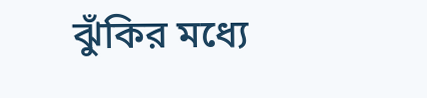ঝুঁকির মধ্যে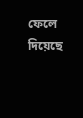ফেলে দিয়েছে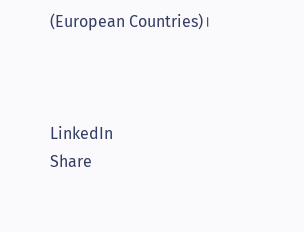(European Countries)।



LinkedIn
Share